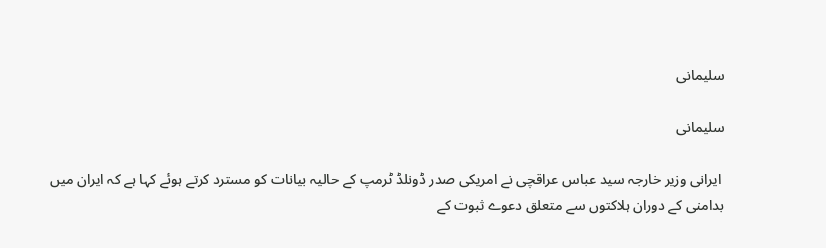سلیمانی

سلیمانی

 ایرانی وزیر خارجہ سید عباس عراقچی نے امریکی صدر ڈونلڈ ٹرمپ کے حالیہ بیانات کو مسترد کرتے ہوئے کہا ہے کہ ایران میں بدامنی کے دوران ہلاکتوں سے متعلق دعوے ثبوت کے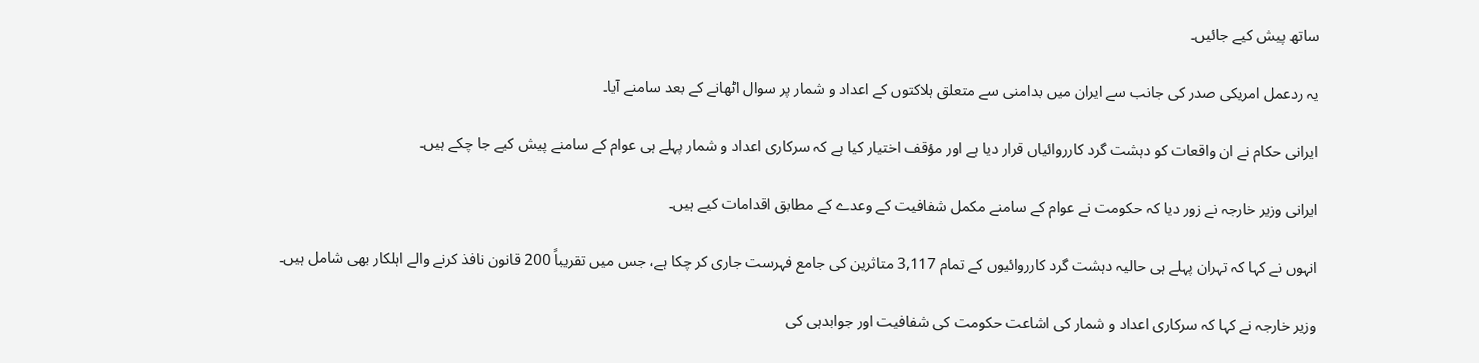ساتھ پیش کیے جائیں۔

یہ ردعمل امریکی صدر کی جانب سے ایران میں بدامنی سے متعلق ہلاکتوں کے اعداد و شمار پر سوال اٹھانے کے بعد سامنے آیا۔

ایرانی حکام نے ان واقعات کو دہشت گرد کارروائیاں قرار دیا ہے اور مؤقف اختیار کیا ہے کہ سرکاری اعداد و شمار پہلے ہی عوام کے سامنے پیش کیے جا چکے ہیں۔

ایرانی وزیر خارجہ نے زور دیا کہ حکومت نے عوام کے سامنے مکمل شفافیت کے وعدے کے مطابق اقدامات کیے ہیں۔

انہوں نے کہا کہ تہران پہلے ہی حالیہ دہشت گرد کارروائیوں کے تمام 3,117 متاثرین کی جامع فہرست جاری کر چکا ہے، جس میں تقریباً 200 قانون نافذ کرنے والے اہلکار بھی شامل ہیں۔

وزیر خارجہ نے کہا کہ سرکاری اعداد و شمار کی اشاعت حکومت کی شفافیت اور جوابدہی کی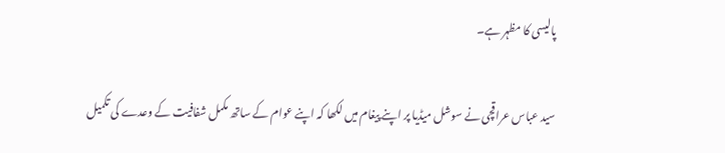پالیسی کا مظہر ہے۔

سید عباس عراقچی نے سوشل میڈیا پر اپنے پیغام میں لکھا کہ اپنے عوام کے ساتھ مکمل شفافیت کے وعدے کی تکمیل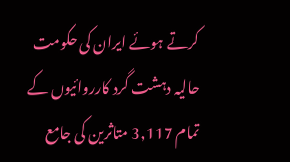کرتے ہوئے ایران کی حکومت حالیہ دہشت گرد کارروائیوں کے تمام 3,117 متاثرین کی جامع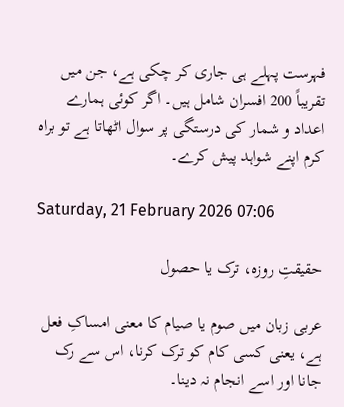فہرست پہلے ہی جاری کر چکی ہے، جن میں تقریباً 200 افسران شامل ہیں۔ اگر کوئی ہمارے اعداد و شمار کی درستگی پر سوال اٹھاتا ہے تو براہ کرم اپنے شواہد پیش کرے۔

Saturday, 21 February 2026 07:06

حقیقتِ روزہ، ترک یا حصول

عربی زبان میں صوم یا صیام کا معنی امساکِ فعل ہے، یعنی کسی کام کو ترک کرنا، اس سے رک جانا اور اسے انجام نہ دینا۔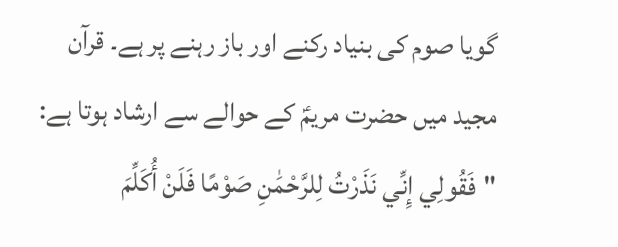گویا صوم کی بنیاد رکنے اور باز رہنے پر ہے۔ قرآن مجید میں حضرت مریمؑ کے حوالے سے ارشاد ہوتا ہے: "فَقُولِي إِنِّي نَذَرْتُ لِلرَّحْمَٰنِ صَوْمًا فَلَنْ أُكَلِّمَ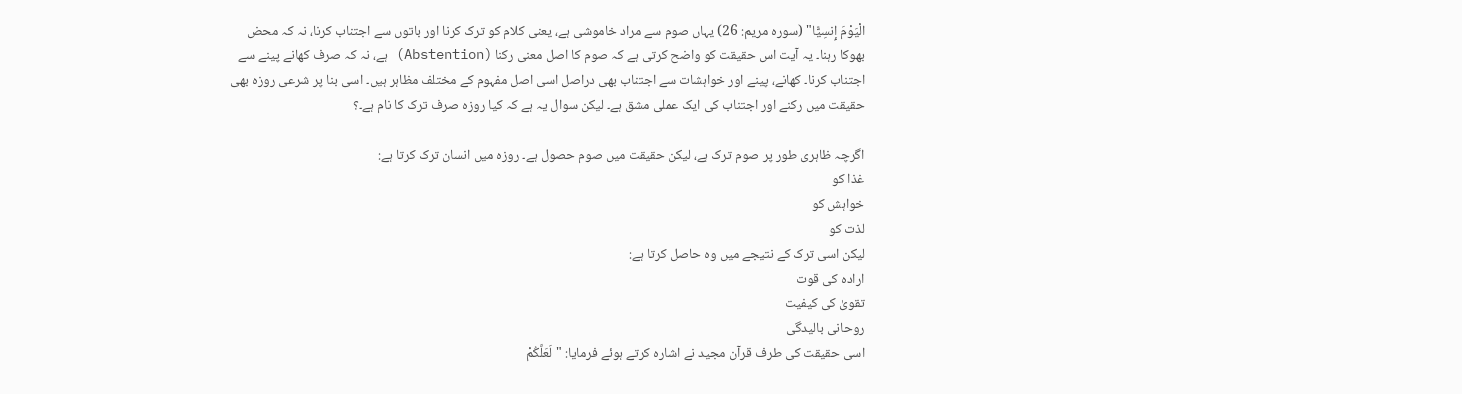الْيَوْمَ إِنسِيًّا" (سورہ مریم: 26) یہاں صوم سے مراد خاموشی ہے، یعنی کلام کو ترک کرنا اور باتوں سے اجتناب کرنا، نہ کہ محض بھوکا رہنا۔ یہ آیت اس حقیقت کو واضح کرتی ہے کہ صوم کا اصل معنی رکنا (Abstention) ہے، نہ کہ صرف کھانے پینے سے اجتناب کرنا۔ کھانے، پینے اور خواہشات سے اجتناب بھی دراصل اسی اصل مفہوم کے مختلف مظاہر ہیں۔ اسی بنا پر شرعی روزہ بھی حقیقت میں رکنے اور اجتناب کی ایک عملی مشق ہے۔ لیکن سوال یہ ہے کہ کیا روزہ صرف ترک کا نام ہے۔؟

اگرچہ ظاہری طور پر صوم ترک ہے، لیکن حقیقت میں صوم حصول ہے۔ روزہ میں انسان ترک کرتا ہے:
غذا کو
خواہش کو
لذت کو
لیکن اسی ترک کے نتیجے میں وہ حاصل کرتا ہے:
ارادہ کی قوت
تقویٰ کی کیفیت
روحانی بالیدگی
اسی حقیقت کی طرف قرآن مجید نے اشارہ کرتے ہوئے فرمایا: "لَعَلَّكُمْ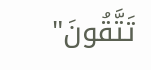تَتَّقُونَ"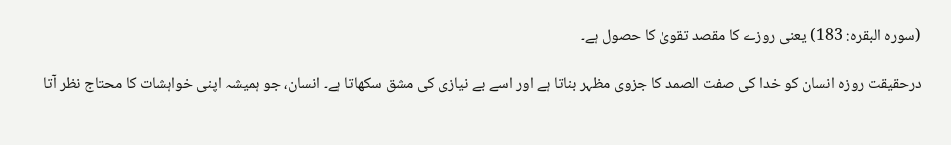(سورہ البقرہ: 183) یعنی روزے کا مقصد تقویٰ کا حصول ہے۔

درحقیقت روزہ انسان کو خدا کی صفت الصمد کا جزوی مظہر بناتا ہے اور اسے بے نیازی کی مشق سکھاتا ہے۔ انسان، جو ہمیشہ اپنی خواہشات کا محتاج نظر آتا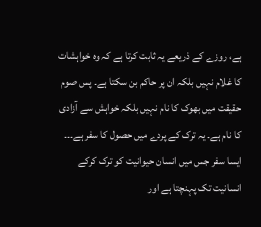ہے، روزے کے ذریعے یہ ثابت کرتا ہے کہ وہ خواہشات کا غلام نہیں بلکہ ان پر حاکم بن سکتا ہے۔ پس صوم حقیقت میں بھوک کا نام نہیں بلکہ خواہش سے آزادی کا نام ہے۔ یہ ترک کے پردے میں حصول کا سفر ہے۔۔۔ ایسا سفر جس میں انسان حیوانیت کو ترک کرکے انسانیت تک پہنچتا ہے اور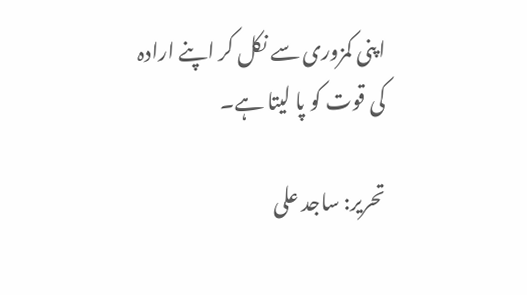اپنی کمزوری سے نکل کر اپنے ارادہ کی قوت کو پا لیتا ہے۔

تحریر: ساجد علی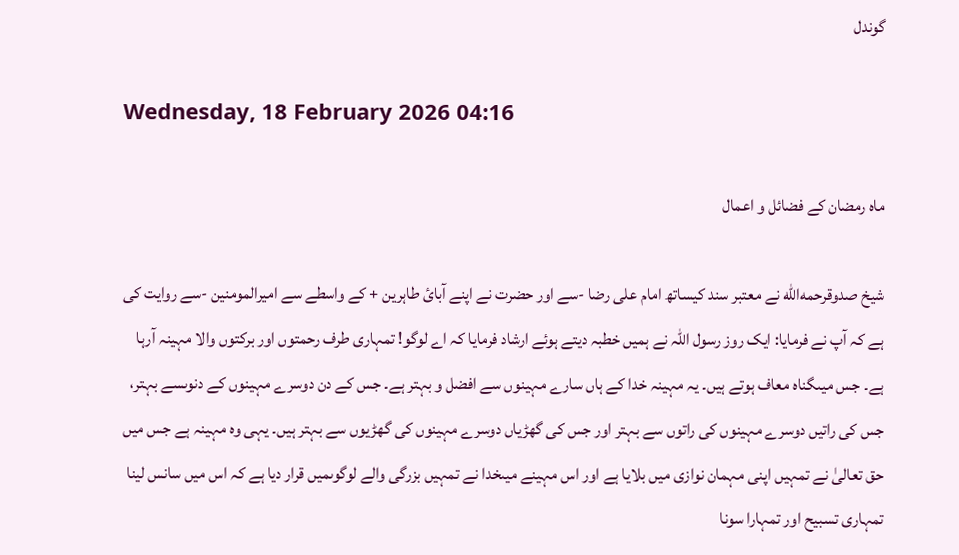گوندل

Wednesday, 18 February 2026 04:16

ماہ رمضان کے فضائل و اعمال

شیخ صدوقرحمه‌الله نے معتبر سند کیساتھ امام علی رضا -سے اور حضرت نے اپنے آبائ طاہرین + کے واسطے سے امیرالمومنین -سے روایت کی ہے کہ آپ نے فرمایا: ایک روز رسول اللہ نے ہمیں خطبہ دیتے ہوئے ارشاد فرمایا کہ اے لوگو! تمہاری طرف رحمتوں اور برکتوں والا مہینہ آرہا ہے۔ جس میںگناہ معاف ہوتے ہیں۔ یہ مہینہ خدا کے ہاں سارے مہینوں سے افضل و بہتر ہے۔ جس کے دن دوسرے مہینوں کے دنوںسے بہتر، جس کی راتیں دوسرے مہینوں کی راتوں سے بہتر اور جس کی گھڑیاں دوسرے مہینوں کی گھڑیوں سے بہتر ہیں۔ یہی وہ مہینہ ہے جس میں حق تعالیٰ نے تمہیں اپنی مہمان نوازی میں بلایا ہے اور اس مہینے میںخدا نے تمہیں بزرگی والے لوگوںمیں قرار دیا ہے کہ اس میں سانس لینا تمہاری تسبیح اور تمہارا سونا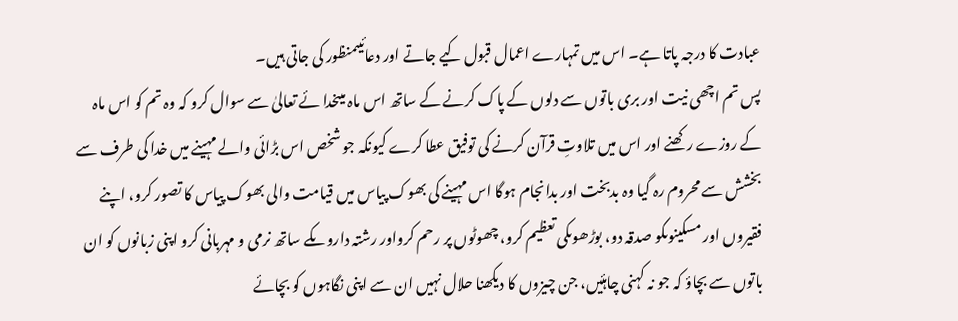عبادت کا درجہ پاتا ہے۔ اس میں تمہارے اعمال قبول کیے جاتے اور دعائیںمنظور کی جاتی ہیں۔
پس تم اچھی نیت اور بری باتوں سے دلوں کے پاک کرنے کے ساتھ اس ماہ میںخدا ئے تعالیٰ سے سوال کرو کہ وہ تم کو اس ماہ کے روزے رکھنے اور اس میں تلاوتِ قرآن کرنے کی توفیق عطا کرے کیونکہ جو شخص اس بڑائی والے مہینے میں خدا کی طرف سے بخشش سے محروم رہ گیا وہ بدبخت اور بدانجام ہوگا اس مہینے کی بھوک پیاس میں قیامت والی بھوک پیاس کا تصور کرو، اپنے فقیروں اور مسکینوںکو صدقہ دو، بوڑھوںکی تعظیم کرو، چھوٹوں پر رحم کرواور رشتہ داروںکے ساتھ نرمی و مہربانی کرو اپنی زبانوں کو ان باتوں سے بچاؤ کہ جو نہ کہنی چاہئیں، جن چیزوں کا دیکھنا حلال نہیں ان سے اپنی نگاہوں کو بچائے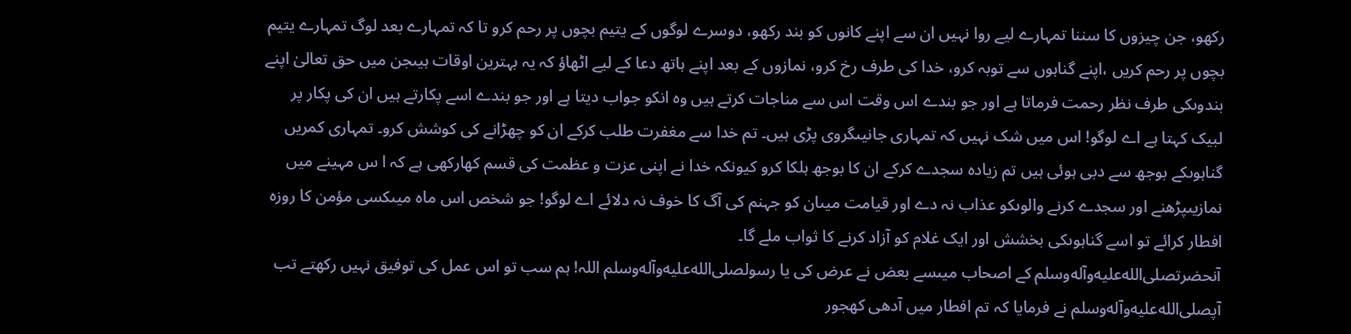رکھو، جن چیزوں کا سننا تمہارے لیے روا نہیں ان سے اپنے کانوں کو بند رکھو، دوسرے لوگوں کے یتیم بچوں پر رحم کرو تا کہ تمہارے بعد لوگ تمہارے یتیم بچوں پر رحم کریں ،اپنے گناہوں سے توبہ کرو، خدا کی طرف رخ کرو، نمازوں کے بعد اپنے ہاتھ دعا کے لیے اٹھاؤ کہ یہ بہترین اوقات ہیںجن میں حق تعالیٰ اپنے بندوںکی طرف نظر رحمت فرماتا ہے اور جو بندے اس وقت اس سے مناجات کرتے ہیں وہ انکو جواب دیتا ہے اور جو بندے اسے پکارتے ہیں ان کی پکار پر لبیک کہتا ہے اے لوگو! اس میں شک نہیں کہ تمہاری جانیںگروی پڑی ہیں۔ تم خدا سے مغفرت طلب کرکے ان کو چھڑانے کی کوشش کرو۔ تمہاری کمریں گناہوںکے بوجھ سے دبی ہوئی ہیں تم زیادہ سجدے کرکے ان کا بوجھ ہلکا کرو کیونکہ خدا نے اپنی عزت و عظمت کی قسم کھارکھی ہے کہ ا س مہینے میں نمازیںپڑھنے اور سجدے کرنے والوںکو عذاب نہ دے اور قیامت میںان کو جہنم کی آگ کا خوف نہ دلائے اے لوگو! جو شخص اس ماہ میںکسی مؤمن کا روزہ افطار کرائے تو اسے گناہوںکی بخشش اور ایک غلام کو آزاد کرنے کا ثواب ملے گا۔
آنحضرتصلى‌الله‌عليه‌وآله‌وسلم کے اصحاب میںسے بعض نے عرض کی یا رسولصلى‌الله‌عليه‌وآله‌وسلم اللہ! ہم سب تو اس عمل کی توفیق نہیں رکھتے تب آپصلى‌الله‌عليه‌وآله‌وسلم نے فرمایا کہ تم افطار میں آدھی کھجور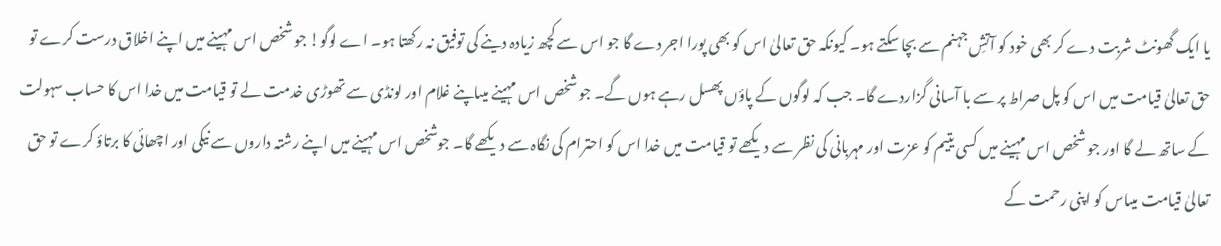یا ایک گھونٹ شربت دے کر بھی خود کو آتشِ جہنم سے بچا سکتے ہو۔ کیونکہ حق تعالیٰ اس کو بھی پورا اجر دے گا جو اس سے کچھ زیادہ دینے کی توفیق نہ رکھتا ہو۔ اے لوگو! جو شخص اس مہینے میں اپنے اخلاق درست کرے تو حق تعالیٰ قیامت میں اس کو پل صراط پر سے با آسانی گزاردے گا۔ جب کہ لوگوں کے پاؤں پھسل رہے ہوں گے۔ جو شخص اس مہینے میںاپنے غلام اور لونڈی سے تھوڑی خدمت لے تو قیامت میں خدا اس کا حساب سہولت کے ساتھ لے گا اور جو شخص اس مہینے میں کسی یتیم کو عزت اور مہربانی کی نظر سے دیکھے تو قیامت میں خدا اس کو احترام کی نگاہ سے دیکھے گا۔ جوشخص اس مہینے میں اپنے رشتہ داروں سے نیکی اور اچھائی کا برتاؤ کرے تو حق تعالیٰ قیامت میںاس کو اپنی رحمت کے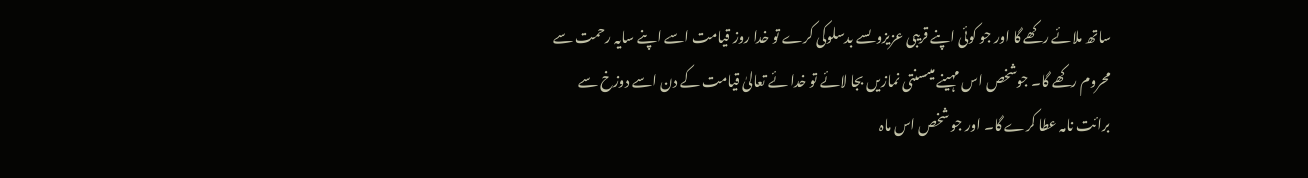ساتھ ملائے رکھے گا اور جو کوئی اپنے قریبی عزیزوںسے بدسلوکی کرے تو خدا روز قیامت اسے اپنے سایہ رحمت سے محروم رکھے گا۔ جوشخص اس مہینے میںسنتی نمازیں بجا لائے تو خدا ئے تعالیٰ قیامت کے دن اسے دوزخ سے برائت نامہ عطا کرے گا۔ اور جو شخص اس ماہ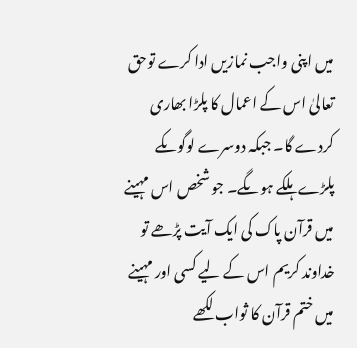میں اپنی واجب نمازیں ادا کرے توحق تعالیٰ اس کے اعمال کا پلڑا بھاری کردے گا۔ جبکہ دوسرے لوگوںکے پلڑے ہلکے ہوںگے۔ جو شخص اس مہینے میں قرآن پاک کی ایک آیت پڑھے تو خداوند کریم اس کے لیے کسی اور مہینے میں ختم قرآن کا ثواب لکھے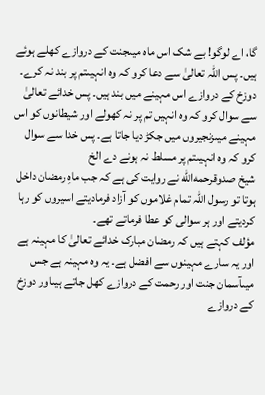گا، اے لوگو! بے شک اس ماہ میںجنت کے دروازے کھلے ہوئے ہیں۔ پس اللہ تعالیٰ سے دعا کرو کہ وہ انہیںتم پر بند نہ کرے۔ دوزخ کے دروازے اس مہینے میں بند ہیں۔ پس خدائے تعالیٰ سے سوال کرو کہ وہ انہیں تم پر نہ کھولے اور شیطانوں کو اس مہینے میںزنجیروں میں جکڑ دیا جاتا ہے۔ پس خدا سے سوال کرو کہ وہ انہیںتم پر مسلط نہ ہونے دے الخ
شیخ صدوقرحمه‌الله نے روایت کی ہے کہ جب ماہِ رمضان داخل ہوتا تو رسول اللہ تمام غلاموں کو آزاد فرمادیتے اسیروں کو رہا کردیتے اور ہر سوالی کو عطا فرماتے تھے۔
مؤلف کہتے ہیں کہ رمضان مبارک خدائے تعالیٰ کا مہینہ ہے اور یہ سارے مہینوں سے افضل ہے۔ یہ وہ مہینہ ہے جس میںآسمان جنت اور رحمت کے دروازے کھل جاتے ہیںاور دوزخ کے دروازے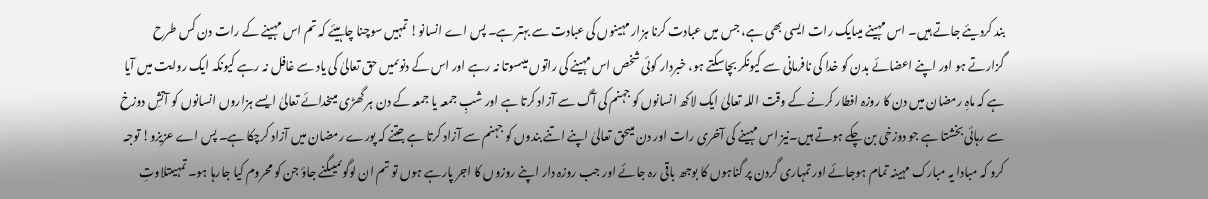بند کردیئے جاتے ہیں۔ اس مہینے میںایک رات ایسی بھی ہے، جس میں عبادت کرنا ہزار مہینوں کی عبادت سے بہتر ہے۔ پس اے انسانو! تمہیں سوچنا چاہیئے کہ تم اس مہینے کے رات دن کس طرح گزارتے ہو اور اپنے اعضائے بدن کو خدا کی نافرمانی سے کیونکر بچاسکتے ہو، خبردار کوئی شخص اس مہینے کی راتوں میںسوتا نہ رہے اور اس کے دنوںمیں حق تعالیٰ کی یاد سے غافل نہ رہے کیونکہ ایک روایت میں آیا ہے کہ ماہِ رمضان میں دن کا روزہ افطار کرنے کے وقت اللہ تعالیٰ ایک لاکھ انسانوں کو جہنم کی آگ سے آزاد کرتا ہے اور شبِ جمعہ یا جمعہ کے دن ہر گھڑی میںخدائے تعالیٰ ایسے ہزاروں انسانوں کو آتشِ دوزخ سے رہائی بخشتا ہے جو دوزخی بن چکے ہوتے ہیں۔نیز اس مہینے کی آخری رات اور دن میںحق تعالیٰ اپنے اتنے بندوں کو جہنم سے آزاد کرتا ہے جتنے کہ پورے رمضان میں آزاد کرچکا ہے۔ پس اے عزیزو! توجہ کرو کہ مبادا یہ مبارک مہینہ تمام ہوجائے اور تمہاری گردن پر گناہوں کا بوجھ باقی رہ جائے اور جب روزہ دار اپنے روزوں کا اجر پارہے ہوں تو تم ان لوگوںمیںگنے جاؤ جن کو محروم کیا جارہا ہو۔ تمہیںتلاوتِ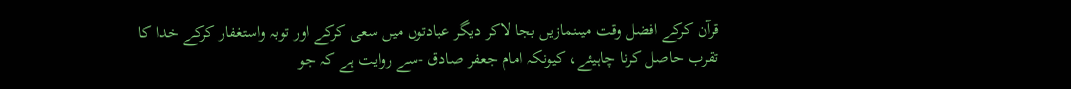قرآن کرکے افضل وقت میںنمازیں بجا لاکر دیگر عبادتوں میں سعی کرکے اور توبہ واستغفار کرکے خدا کا تقرب حاصل کرنا چاہیئے، کیونکہ امام جعفر صادق -سے روایت ہے کہ جو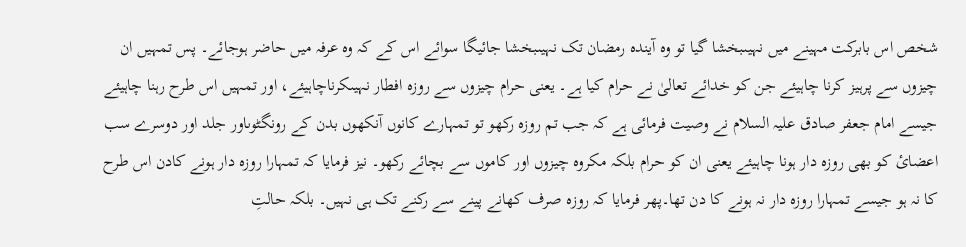شخص اس بابرکت مہینے میں نہیںبخشا گیا تو وہ آیندہ رمضان تک نہیںبخشا جائیگا سوائے اس کے کہ وہ عرفہ میں حاضر ہوجائے۔ پس تمہیں ان چیزوں سے پرہیز کرنا چاہیئے جن کو خدائے تعالیٰ نے حرام کیا ہے۔ یعنی حرام چیزوں سے روزہ افطار نہیںکرناچاہیئے، اور تمہیں اس طرح رہنا چاہیئے جیسے امام جعفر صادق علیہ السلام نے وصیت فرمائی ہے کہ جب تم روزہ رکھو تو تمہارے کانوں آنکھوں بدن کے رونگٹوںاور جلد اور دوسرے سب اعضائ کو بھی روزہ دار ہونا چاہیئے یعنی ان کو حرام بلکہ مکروہ چیزوں اور کاموں سے بچائے رکھو۔ نیز فرمایا کہ تمہارا روزہ دار ہونے کادن اس طرح کا نہ ہو جیسے تمہارا روزہ دار نہ ہونے کا دن تھا۔پھر فرمایا کہ روزہ صرف کھانے پینے سے رکنے تک ہی نہیں۔ بلکہ حالتِ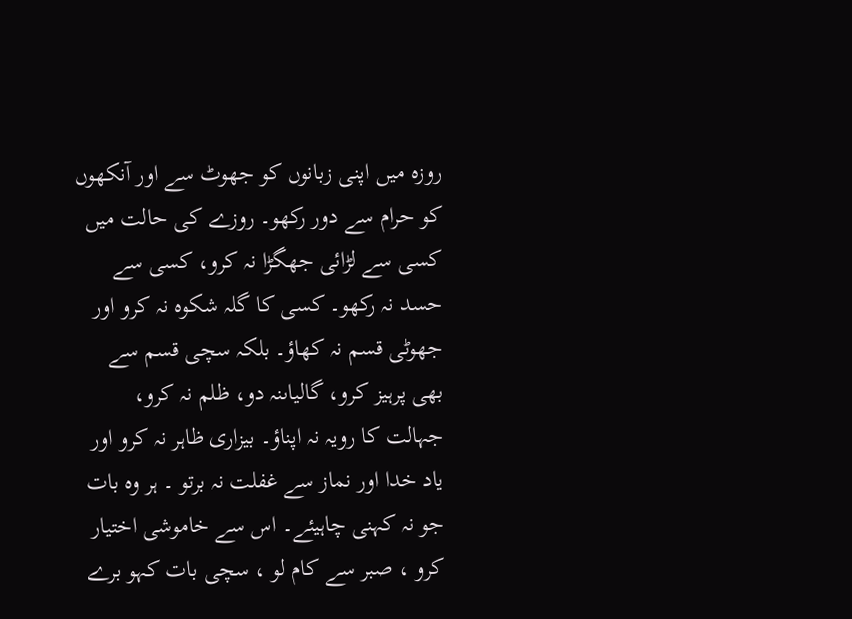روزہ میں اپنی زبانوں کو جھوٹ سے اور آنکھوں کو حرام سے دور رکھو۔ روزے کی حالت میں کسی سے لڑائی جھگڑا نہ کرو، کسی سے حسد نہ رکھو۔ کسی کا گلہ شکوہ نہ کرو اور جھوٹی قسم نہ کھاؤ۔ بلکہ سچی قسم سے بھی پرہیز کرو، گالیاںنہ دو، ظلم نہ کرو، جہالت کا رویہ نہ اپناؤ۔ بیزاری ظاہر نہ کرو اور یاد خدا اور نماز سے غفلت نہ برتو ۔ ہر وہ بات جو نہ کہنی چاہیئے۔ اس سے خاموشی اختیار کرو ، صبر سے کام لو ، سچی بات کہو برے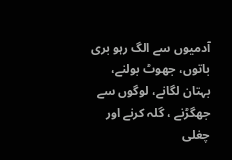آدمیوں سے الگ رہو بری باتوں، جھوٹ بولنے، بہتان لگانے، لوگوں سے جھگڑنے ، گلہ کرنے اور چغلی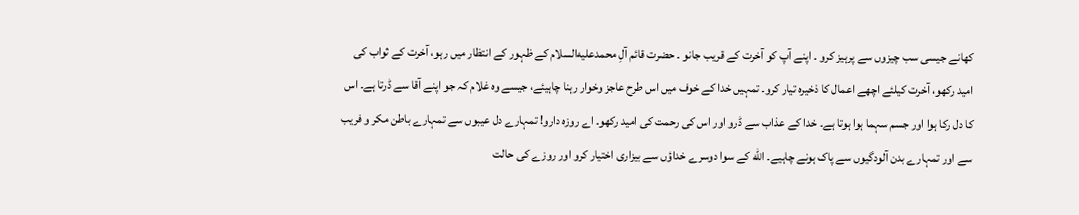کھانے جیسی سب چیزوں سے پرہیز کرو ۔ اپنے آپ کو آخرت کے قریب جانو ۔ حضرت قائم آلِ محمدعليه‌السلام کے ظہور کے انتظار میں رہو، آخرت کے ثواب کی امید رکھو، آخرت کیلئے اچھے اعمال کا ذخیرہ تیار کرو۔ تمہیں خدا کے خوف میں اس طرح عاجز وخوار رہنا چاہیئے، جیسے وہ غلام کہ جو اپنے آقا سے ڈرتا ہے۔ اس کا دل رکا ہوا اور جسم سہما ہوا ہوتا ہے۔ خدا کے عذاب سے ڈرو اور اس کی رحمت کی امید رکھو۔ اے روزہ دارو! تمہارے دل عیبوں سے تمہارے باطن مکر و فریب سے اور تمہارے بدن آلودگیوں سے پاک ہونے چاہیے۔ الله کے سوا دوسرے خداؤں سے بیزاری اختیار کرو اور روزے کی حالت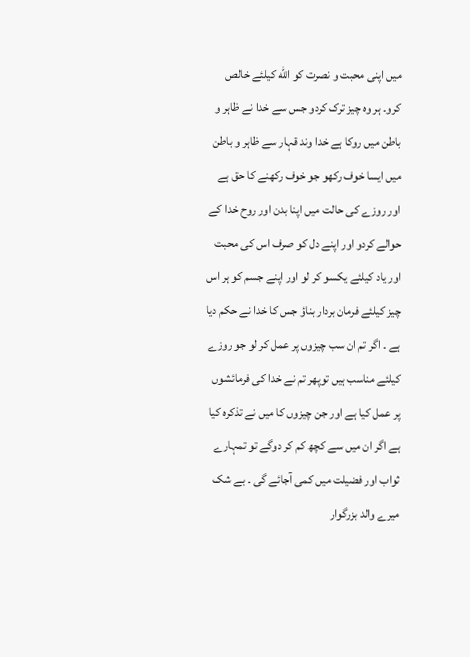میں اپنی محبت و نصرت کو الله کیلئے خالص کرو۔ ہر وہ چیز ترک کردو جس سے خدا نے ظاہر و باطن میں روکا ہے خدا وند قہار سے ظاہر و باطن میں ایسا خوف رکھو جو خوف رکھنے کا حق ہے اور روزے کی حالت میں اپنا بدن اور روح خدا کے حوالے کردو اور اپنے دل کو صرف اس کی محبت اور یاد کیلئے یکسو کر لو اور اپنے جسم کو ہر اس چیز کیلئے فرمان بردار بناؤ جس کا خدا نے حکم دیا ہے ۔ اگر تم ان سب چیزوں پر عمل کر لو جو روزے کیلئے مناسب ہیں توپھر تم نے خدا کی فرمائشوں پر عمل کیا ہے اور جن چیزوں کا میں نے تذکرہ کیا ہے اگر ان میں سے کچھ کم کر دوگے تو تمہارے ثواب اور فضیلت میں کمی آجائے گی ۔ بے شک میرے والد بزرگوار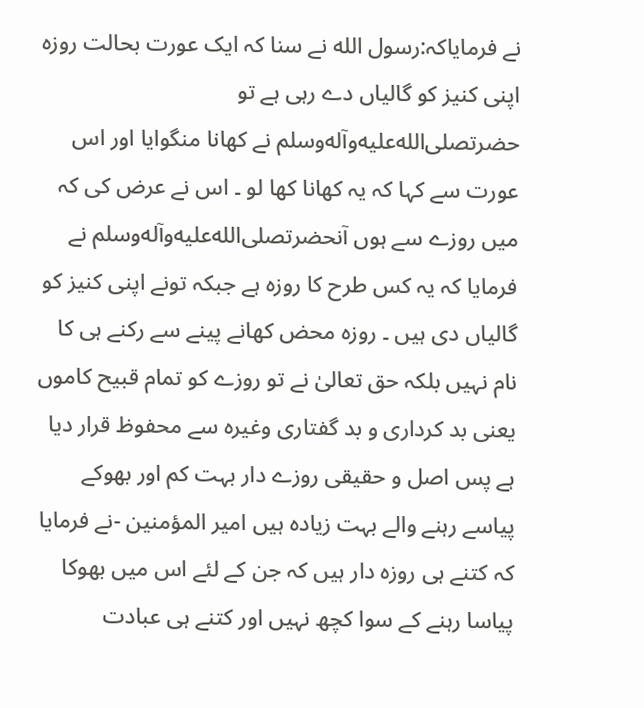نے فرمایاکہ:رسول الله نے سنا کہ ایک عورت بحالت روزہ اپنی کنیز کو گالیاں دے رہی ہے تو حضرتصلى‌الله‌عليه‌وآله‌وسلم نے کھانا منگوایا اور اس عورت سے کہا کہ یہ کھانا کھا لو ۔ اس نے عرض کی کہ میں روزے سے ہوں آنحضرتصلى‌الله‌عليه‌وآله‌وسلم نے فرمایا کہ یہ کس طرح کا روزہ ہے جبکہ تونے اپنی کنیز کو گالیاں دی ہیں ۔ روزہ محض کھانے پینے سے رکنے ہی کا نام نہیں بلکہ حق تعالیٰ نے تو روزے کو تمام قبیح کاموں یعنی بد کرداری و بد گفتاری وغیرہ سے محفوظ قرار دیا ہے پس اصل و حقیقی روزے دار بہت کم اور بھوکے پیاسے رہنے والے بہت زیادہ ہیں امیر المؤمنین -نے فرمایا کہ کتنے ہی روزہ دار ہیں کہ جن کے لئے اس میں بھوکا پیاسا رہنے کے سوا کچھ نہیں اور کتنے ہی عبادت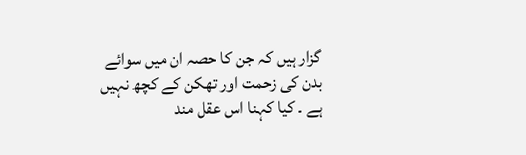گزار ہیں کہ جن کا حصہ ان میں سوائے بدن کی زحمت اور تھکن کے کچھ نہیں ہے ۔ کیا کہنا اس عقل مند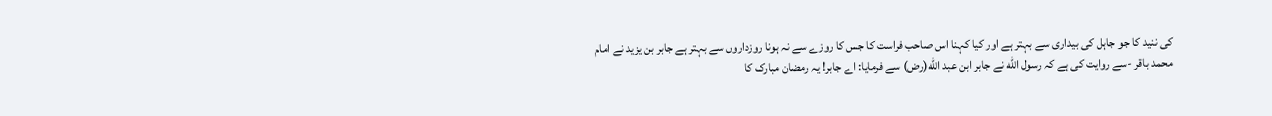کی ننید کا جو جاہل کی بیداری سے بہتر ہے اور کیا کہنا اس صاحب فراست کا جس کا روزے سے نہ ہونا روزداروں سے بہتر ہے جابر بن یزید نے امام محمد باقر -سے روایت کی ہے کہ رسول الله نے جابر ابن عبد الله(رض) سے فرمایا: اے جابر! یہ رمضان مبارک کا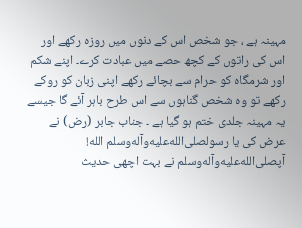مہینہ ہے ، جو شخص اس کے دنوں میں روزہ رکھے اور اس کی راتوں کے کچھ حصے میں عبادت کرے۔ اپنے شکم اور شرمگاہ کو حرام سے بچائے رکھے اپنی زبان کو روکے رکھے تو وہ شخص گناہوں سے اس طرح باہر آئے گا جیسے یہ مہینہ جلدی ختم ہو گیا ہے ۔ جناب جابر (رض) نے عرض کی یا رسولصلى‌الله‌عليه‌وآله‌وسلم الله! آپصلى‌الله‌عليه‌وآله‌وسلم نے بہت اچھی حدیث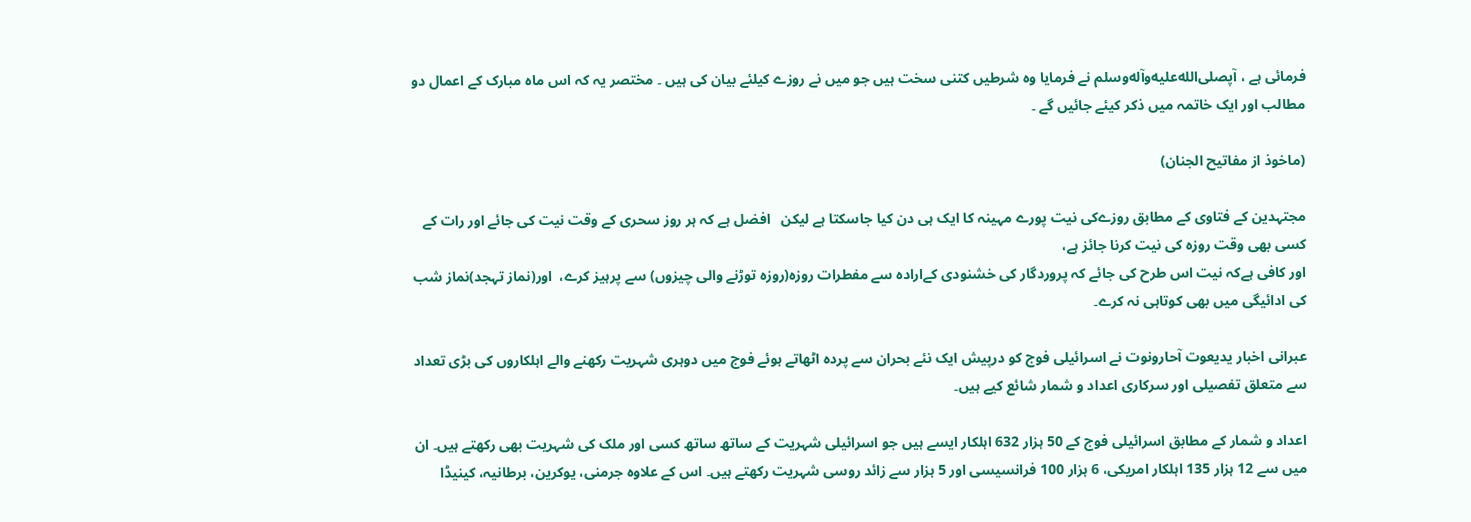فرمائی ہے ، آپصلى‌الله‌عليه‌وآله‌وسلم نے فرمایا وہ شرطیں کتنی سخت ہیں جو میں نے روزے کیلئے بیان کی ہیں ۔ مختصر یہ کہ اس ماہ مبارک کے اعمال دو مطالب اور ایک خاتمہ میں ذکر کیئے جائیں گے ۔

(ماخوذ از مفاتیح الجنان)

مجتہدین کے فتاوی کے مطابق روزےکی نیت پورے مہینہ کا ایک ہی دن کیا جاسکتا ہے لیکن   افضل ہے کہ ہر روز سحری کے وقت نیت کی جائے اور رات کے کسی بھی وقت روزہ کی نیت کرنا جائز ہے،
اور کافی ہےکہ نیت اس طرح کی جائے کہ پروردگار کی خشنودی کےارادہ سے مفطرات روزہ(روزہ توڑنے والی چیزوں) سے پرہیز کرے،  اور(نماز تہجد)نماز شب کی ادائیگی میں بھی کوتاہی نہ کرے۔

عبرانی اخبار یدیعوت آحارونوت نے اسرائیلی فوج کو درپیش ایک نئے بحران سے پردہ اٹھاتے ہوئے فوج میں دوہری شہریت رکھنے والے اہلکاروں کی بڑی تعداد سے متعلق تفصیلی اور سرکاری اعداد و شمار شائع کیے ہیں۔

اعداد و شمار کے مطابق اسرائیلی فوج کے 50 ہزار 632 اہلکار ایسے ہیں جو اسرائیلی شہریت کے ساتھ ساتھ کسی اور ملک کی شہریت بھی رکھتے ہیں۔ ان میں سے 12 ہزار 135 اہلکار امریکی، 6 ہزار 100 فرانسیسی اور 5 ہزار سے زائد روسی شہریت رکھتے ہیں۔ اس کے علاوہ جرمنی، یوکرین، برطانیہ، کینیڈا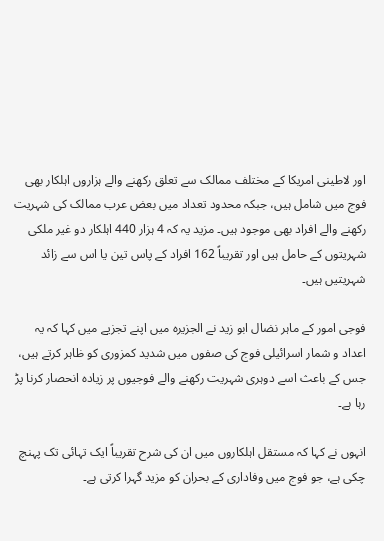اور لاطینی امریکا کے مختلف ممالک سے تعلق رکھنے والے ہزاروں اہلکار بھی فوج میں شامل ہیں، جبکہ محدود تعداد میں بعض عرب ممالک کی شہریت رکھنے والے افراد بھی موجود ہیں۔ مزید یہ کہ 4 ہزار 440 اہلکار دو غیر ملکی شہریتوں کے حامل ہیں اور تقریباً 162 افراد کے پاس تین یا اس سے زائد شہریتیں ہیں۔

فوجی امور کے ماہر نضال ابو زید نے الجزیرہ میں اپنے تجزیے میں کہا کہ یہ اعداد و شمار اسرائیلی فوج کی صفوں میں شدید کمزوری کو ظاہر کرتے ہیں، جس کے باعث اسے دوہری شہریت رکھنے والے فوجیوں پر زیادہ انحصار کرنا پڑ رہا ہے۔

انہوں نے کہا کہ مستقل اہلکاروں میں ان کی شرح تقریباً ایک تہائی تک پہنچ چکی ہے، جو فوج میں وفاداری کے بحران کو مزید گہرا کرتی ہے۔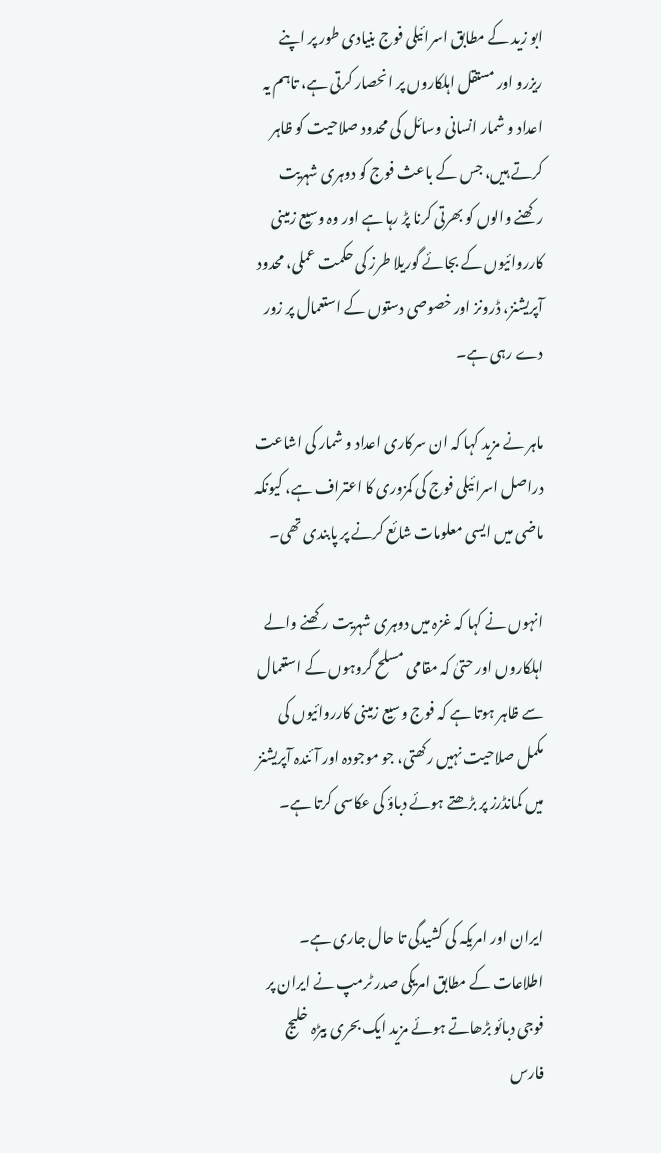ابو زید کے مطابق اسرائیلی فوج بنیادی طور پر اپنے ریزرو اور مستقل اہلکاروں پر انحصار کرتی ہے، تاہم یہ اعداد و شمار انسانی وسائل کی محدود صلاحیت کو ظاہر کرتے ہیں، جس کے باعث فوج کو دوہری شہریت رکھنے والوں کو بھرتی کرنا پڑ رہا ہے اور وہ وسیع زمینی کارروائیوں کے بجائے گوریلا طرز کی حکمت عملی، محدود آپریشنز، ڈرونز اور خصوصی دستوں کے استعمال پر زور دے رہی ہے۔

ماہر نے مزید کہا کہ ان سرکاری اعداد و شمار کی اشاعت دراصل اسرائیلی فوج کی کمزوری کا اعتراف ہے، کیونکہ ماضی میں ایسی معلومات شائع کرنے پر پابندی تھی۔

انہوں نے کہا کہ غزہ میں دوہری شہریت رکھنے والے اہلکاروں اور حتیٰ کہ مقامی مسلح گروہوں کے استعمال سے ظاہر ہوتا ہے کہ فوج وسیع زمینی کارروائیوں کی مکمل صلاحیت نہیں رکھتی، جو موجودہ اور آئندہ آپریشنز میں کمانڈرز پر بڑھتے ہوئے دباؤ کی عکاسی کرتا ہے۔


ایران اور امریکہ کی کشیدگی تا حال جاری ہے۔ اطلاعات کے مطابق امریکی صدر ٹرمپ نے ایران پر فوجی دبائو بڑھاتے ہوئے مزید ایک بحری بیڑہ خلیج فارس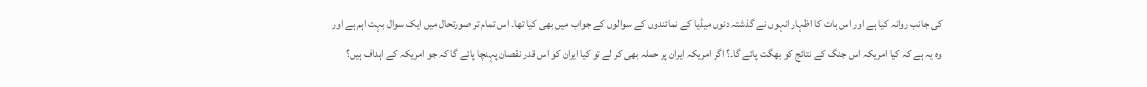کی جانب روانہ کیا ہے اور اس بات کا اظہار انہوں نے گذشتہ دنوں میڈیا کے نمائندوں کے سوالوں کے جواب میں بھی کیا تھا۔ اس تمام تر صورتحال میں ایک سوال بہت اہم ہے اور وہ یہ ہے کہ کیا امریکہ اس جنگ کے نتائج کو بھگت پائے گا۔؟ اگر امریکہ ایران پر حملہ بھی کر لے تو کیا ایران کو اس قدر نقصان پہنچا پائے گا کہ جو امریکہ کے اہداف ہیں؟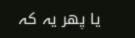یا پھر یہ کہ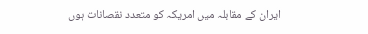ایران کے مقابلہ میں امریکہ کو متعدد نقصانات ہوں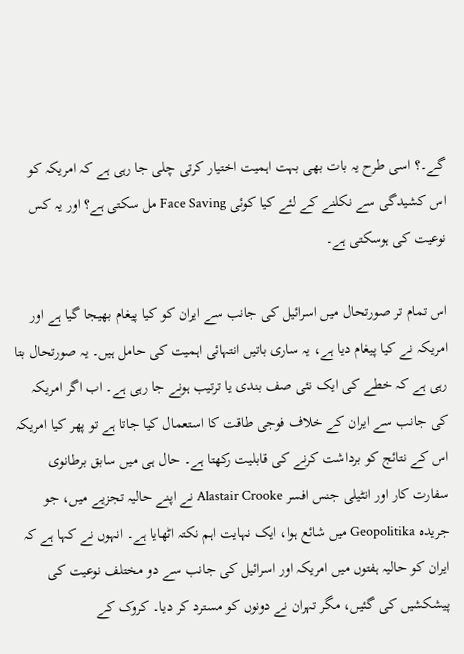گے۔؟ اسی طرح یہ بات بھی بہت اہمیت اختیار کرتی چلی جا رہی ہے کہ امریکہ کو اس کشیدگی سے نکلنے کے لئے کیا کوئی Face Saving مل سکتی ہے؟ اور یہ کس نوعیت کی ہوسکتی ہے۔

اس تمام تر صورتحال میں اسرائیل کی جانب سے ایران کو کیا پیغام بھیجا گیا ہے اور امریکہ نے کیا پیغام دیا ہے، یہ ساری باتیں انتہائی اہمیت کی حامل ہیں۔ یہ صورتحال بتا رہی ہے کہ خطے کی ایک نئی صف بندی یا ترتیب ہونے جا رہی ہے۔ اب اگر امریکہ کی جانب سے ایران کے خلاف فوجی طاقت کا استعمال کیا جاتا ہے تو پھر کیا امریکہ اس کے نتائج کو برداشت کرنے کی قابلیت رکھتا ہے۔ حال ہی میں سابق برطانوی سفارت کار اور انٹیلی جنس افسر Alastair Crooke نے اپنے حالیہ تجزیے میں، جو جریدہ Geopolitika میں شائع ہوا، ایک نہایت اہم نکتہ اٹھایا ہے۔ انہوں نے کہا ہے کہ ایران کو حالیہ ہفتوں میں امریکہ اور اسرائیل کی جانب سے دو مختلف نوعیت کی پیشکشیں کی گئیں، مگر تہران نے دونوں کو مسترد کر دیا۔ کروک کے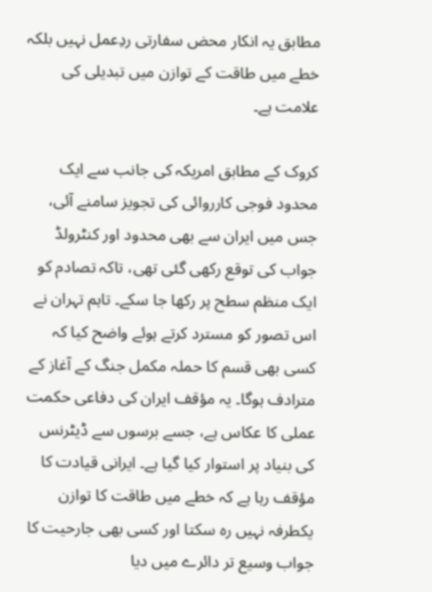مطابق یہ انکار محض سفارتی ردِعمل نہیں بلکہ خطے میں طاقت کے توازن میں تبدیلی کی علامت ہے۔

کروک کے مطابق امریکہ کی جانب سے ایک محدود فوجی کارروائی کی تجویز سامنے آئی، جس میں ایران سے بھی محدود اور کنٹرولڈ جواب کی توقع رکھی گئی تھی، تاکہ تصادم کو ایک منظم سطح پر رکھا جا سکے۔ تاہم تہران نے اس تصور کو مسترد کرتے ہوئے واضح کیا کہ کسی بھی قسم کا حملہ مکمل جنگ کے آغاز کے مترادف ہوگا۔ یہ مؤقف ایران کی دفاعی حکمت عملی کا عکاس ہے، جسے برسوں سے ڈیٹرنس کی بنیاد پر استوار کیا گیا ہے۔ ایرانی قیادت کا مؤقف رہا ہے کہ خطے میں طاقت کا توازن یکطرفہ نہیں رہ سکتا اور کسی بھی جارحیت کا جواب وسیع تر دائرے میں دیا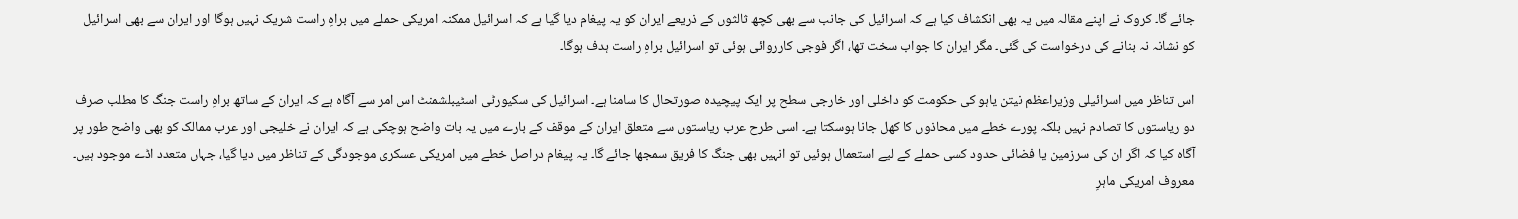جائے گا۔ کروک نے اپنے مقالہ میں یہ بھی انکشاف کیا ہے کہ اسرائیل کی جانب سے بھی کچھ ثالثوں کے ذریعے ایران کو یہ پیغام دیا گیا ہے کہ اسرائیل ممکنہ امریکی حملے میں براہِ راست شریک نہیں ہوگا اور ایران سے بھی اسرائیل کو نشانہ نہ بنانے کی درخواست کی گئی۔ مگر ایران کا جواب سخت تھا، اگر فوجی کارروائی ہوئی تو اسرائیل براہِ راست ہدف ہوگا۔

اس تناظر میں اسرائیلی وزیراعظم نیتن یاہو کی حکومت کو داخلی اور خارجی سطح پر ایک پیچیدہ صورتحال کا سامنا ہے۔ اسرائیل کی سکیورٹی اسٹیبلشمنٹ اس امر سے آگاہ ہے کہ ایران کے ساتھ براہِ راست جنگ کا مطلب صرف دو ریاستوں کا تصادم نہیں بلکہ پورے خطے میں محاذوں کا کھل جانا ہوسکتا ہے۔ اسی طرح عرب ریاستوں سے متعلق ایران کے موقف کے بارے میں یہ بات واضح ہوچکی ہے کہ ایران نے خلیجی اور عرب ممالک کو بھی واضح طور پر آگاہ کیا کہ اگر ان کی سرزمین یا فضائی حدود کسی حملے کے لیے استعمال ہوئیں تو انہیں بھی جنگ کا فریق سمجھا جائے گا۔ یہ پیغام دراصل خطے میں امریکی عسکری موجودگی کے تناظر میں دیا گیا، جہاں متعدد اڈے موجود ہیں۔ معروف امریکی ماہرِ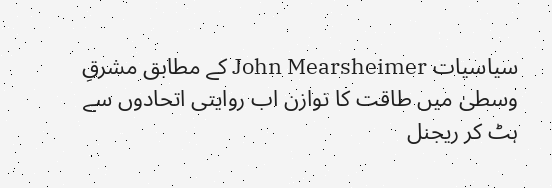سیاسیات John Mearsheimer کے مطابق مشرقِ وسطیٰ میں طاقت کا توازن اب روایتی اتحادوں سے ہٹ کر ریجنل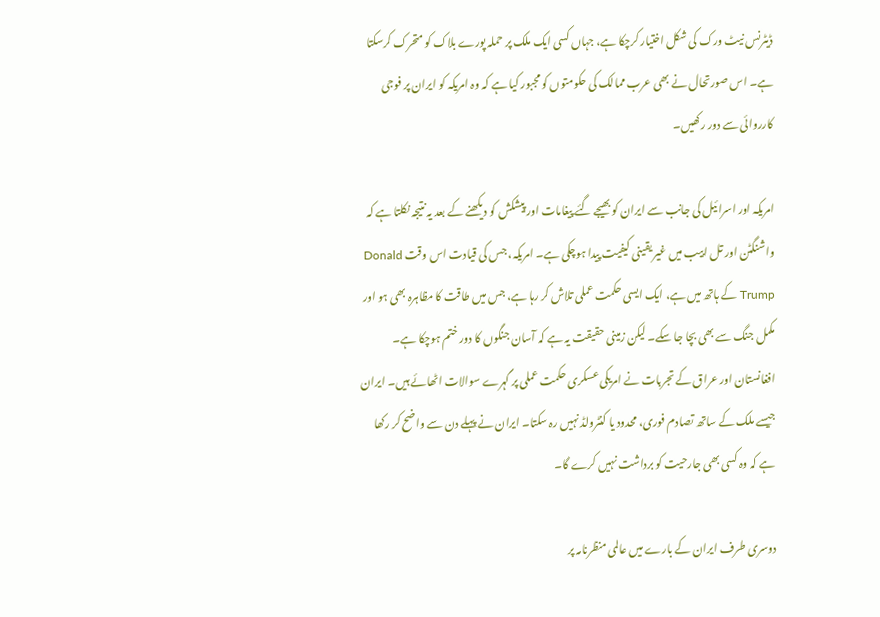ڈیٹرنس نیٹ ورک کی شکل اختیار کرچکا ہے، جہاں کسی ایک ملک پر حملہ پورے بلاک کو متحرک کرسکتا ہے۔ اس صورتحال نے بھی عرب ممالک کی حکومتوں کو مجبور کیا ہے کہ وہ امریکہ کو ایران پر فوجی کارروائی سے دور رکھیں۔

امریکہ اور اسرائیل کی جانب سے ایران کو بھیجے گئے پیغامات اور پیشکش کو دیکھنے کے بعد یہ نتیجہ نکلتا ہے کہ واشنگٹن اور تل ابیب میں غیر یقینی کیفیت پیدا ہوچکی ہے۔ امریکہ، جس کی قیادت اس وقت Donald Trump کے ہاتھ میں ہے، ایک ایسی حکمت عملی تلاش کر رہا ہے، جس میں طاقت کا مظاہرہ بھی ہو اور مکمل جنگ سے بھی بچا جا سکے۔ لیکن زمینی حقیقت یہ ہے کہ آسان جنگوں کا دور ختم ہوچکا ہے۔ افغانستان اور عراق کے تجربات نے امریکی عسکری حکمت عملی پر گہرے سوالات اٹھائے ہیں۔ ایران جیسے ملک کے ساتھ تصادم فوری، محدود یا کنٹرولڈ نہیں رہ سکتا۔ ایران نے پہلے دن سے واضح کر رکھا ہے کہ وہ کسی بھی جارحیت کو برداشت نہیں کرے گا۔

دوسری طرف ایران کے بارے میں عالمی منظرنامہ پر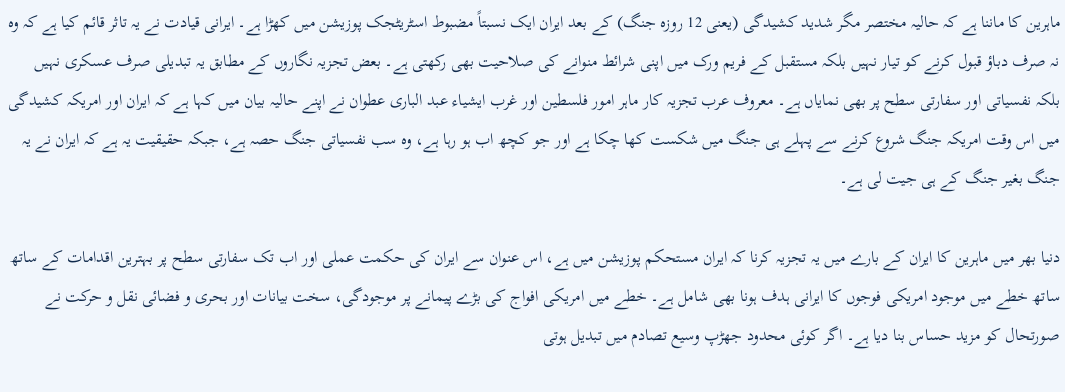ماہرین کا ماننا ہے کہ حالیہ مختصر مگر شدید کشیدگی (یعنی 12 روزہ جنگ) کے بعد ایران ایک نسبتاً مضبوط اسٹریٹجک پوزیشن میں کھڑا ہے۔ ایرانی قیادت نے یہ تاثر قائم کیا ہے کہ وہ نہ صرف دباؤ قبول کرنے کو تیار نہیں بلکہ مستقبل کے فریم ورک میں اپنی شرائط منوانے کی صلاحیت بھی رکھتی ہے۔ بعض تجزیہ نگاروں کے مطابق یہ تبدیلی صرف عسکری نہیں بلکہ نفسیاتی اور سفارتی سطح پر بھی نمایاں ہے۔ معروف عرب تجزیہ کار ماہر امور فلسطین اور غرب ایشیاء عبد الباری عطوان نے اپنے حالیہ بیان میں کہا ہے کہ ایران اور امریکہ کشیدگی میں اس وقت امریکہ جنگ شروع کرنے سے پہلے ہی جنگ میں شکست کھا چکا ہے اور جو کچھ اب ہو رہا ہے، وہ سب نفسیاتی جنگ حصہ ہے، جبکہ حقیقیت یہ ہے کہ ایران نے یہ جنگ بغیر جنگ کے ہی جیت لی ہے۔

دنیا بھر میں ماہرین کا ایران کے بارے میں یہ تجزیہ کرنا کہ ایران مستحکم پوزیشن میں ہے، اس عنوان سے ایران کی حکمت عملی اور اب تک سفارتی سطح پر بہترین اقدامات کے ساتھ ساتھ خطے میں موجود امریکی فوجوں کا ایرانی ہدف ہونا بھی شامل ہے۔ خطے میں امریکی افواج کی بڑے پیمانے پر موجودگی، سخت بیانات اور بحری و فضائی نقل و حرکت نے صورتحال کو مزید حساس بنا دیا ہے۔ اگر کوئی محدود جھڑپ وسیع تصادم میں تبدیل ہوتی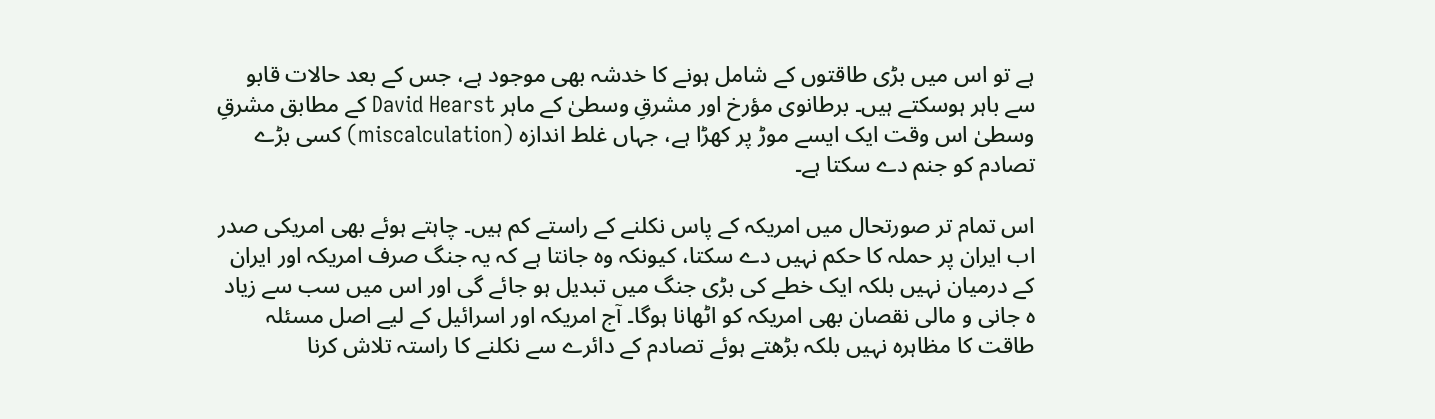ہے تو اس میں بڑی طاقتوں کے شامل ہونے کا خدشہ بھی موجود ہے، جس کے بعد حالات قابو سے باہر ہوسکتے ہیں۔ برطانوی مؤرخ اور مشرقِ وسطیٰ کے ماہر David Hearst کے مطابق مشرقِ وسطیٰ اس وقت ایک ایسے موڑ پر کھڑا ہے، جہاں غلط اندازہ (miscalculation) کسی بڑے تصادم کو جنم دے سکتا ہے۔

اس تمام تر صورتحال میں امریکہ کے پاس نکلنے کے راستے کم ہیں۔ چاہتے ہوئے بھی امریکی صدر اب ایران پر حملہ کا حکم نہیں دے سکتا، کیونکہ وہ جانتا ہے کہ یہ جنگ صرف امریکہ اور ایران کے درمیان نہیں بلکہ ایک خطے کی بڑی جنگ میں تبدیل ہو جائے گی اور اس میں سب سے زیاد ہ جانی و مالی نقصان بھی امریکہ کو اٹھانا ہوگا۔ آج امریکہ اور اسرائیل کے لیے اصل مسئلہ طاقت کا مظاہرہ نہیں بلکہ بڑھتے ہوئے تصادم کے دائرے سے نکلنے کا راستہ تلاش کرنا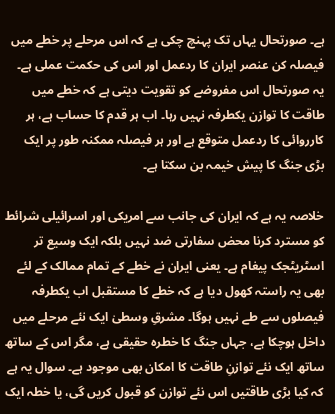ہے۔ صورتحال یہاں تک پہنچ چکی ہے کہ اس مرحلے پر خطے میں فیصلہ کن عنصر ایران کا ردعمل اور اس کی حکمت عملی ہے۔ یہ صورتحال اس مفروضے کو تقویت دیتی ہے کہ خطے میں طاقت کا توازن یکطرفہ نہیں رہا۔ اب ہر قدم کا حساب ہے، ہر کارروائی کا ردعمل متوقع ہے اور ہر فیصلہ ممکنہ طور پر ایک بڑی جنگ کا پیش خیمہ بن سکتا ہے۔

خلاصہ یہ ہے کہ ایران کی جانب سے امریکی اور اسرائیلی شرائط کو مسترد کرنا محض سفارتی ضد نہیں بلکہ ایک وسیع تر اسٹریٹجک پیغام ہے۔ یعنی ایران نے خطے کے تمام ممالک کے لئے بھی یہ راستہ کھول دیا ہے کہ خطے کا مستقبل اب یکطرفہ فیصلوں سے طے نہیں ہوگا۔ مشرقِ وسطیٰ ایک نئے مرحلے میں داخل ہوچکا ہے، جہاں جنگ کا خطرہ حقیقی ہے، مگر اس کے ساتھ ساتھ ایک نئے توازنِ طاقت کا امکان بھی موجود ہے۔ سوال یہ ہے کہ کیا بڑی طاقتیں اس نئے توازن کو قبول کریں گی، یا خطہ ایک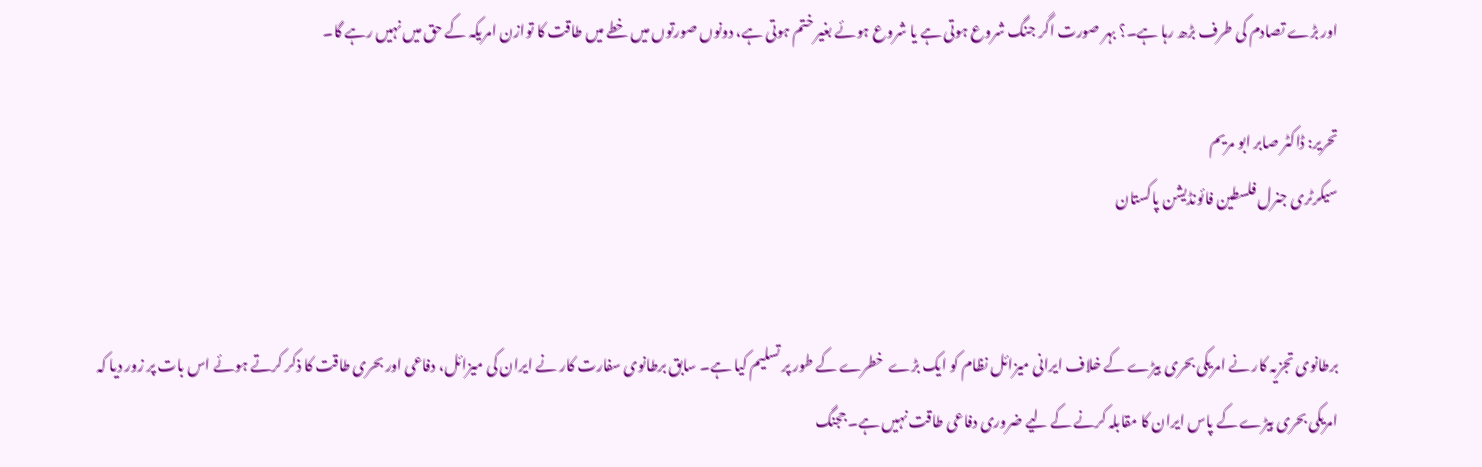اور بڑے تصادم کی طرف بڑھ رہا ہے۔؟ بہر صورت اگر جنگ شروع ہوتی ہے یا شروع ہوئے بغیر ختم ہوتی ہے، دونوں صورتوں میں خطے میں طاقت کا توازن امریکہ کے حق میں نہیں رہے گا۔

تحریر: ڈاکٹر صابر ابو مریم
سیکرٹری جنرل فلسطین فائونڈیشن پاکستان


برطانوی تجزیہ کار نے امریکی بحری بیڑے کے خلاف ایرانی میزائل نظام کو ایک بڑے  خطرے کے طور پر تسلیم کیا ہے۔ سابق برطانوی سفارت کار نے ایران کی میزائل، دفاعی اور بحری طاقت کا ذکر کرتے ہوئے اس بات پر زور دیا کہ امریکی بحری بیڑے کے پاس ایران کا مقابلہ کرنے کے لیے ضروری دفاعی طاقت نہیں ہے۔ ججنگ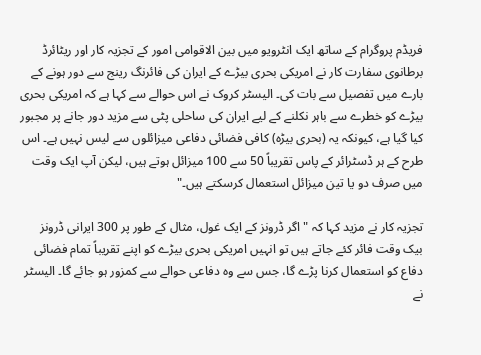فریڈم پروگرام کے ساتھ ایک انٹرویو میں بین الاقوامی امور کے تجزیہ کار اور ریٹائرڈ برطانوی سفارت کار نے امریکی بحری بیڑے کے ایران کی فائرنگ رینج سے دور ہونے کے بارے میں تفصیل سے بات کی۔ الیسٹر کروک نے اس حوالے سے کہا ہے کہ امریکی بحری بیڑے کو خطرے سے باہر نکلنے کے لیے ایران کی ساحلی پٹی سے مزید دور جانے پر مجبور کیا گیا ہے، کیونکہ یہ (بحری بیڑہ) کافی فضائی دفاعی میزائلوں سے لیس نہیں ہے۔ اس طرح کے ہر ڈسٹرائر کے پاس تقریباً 50 سے 100 میزائل ہوتے ہیں، لیکن آپ ایک وقت میں صرف دو یا تین میزائل استعمال کرسکتے ہیں۔"

تجزیہ کار نے مزید کہا کہ "اگر ڈرونز کے ایک غول، مثال کے طور پر 300 ایرانی ڈرونز بیک وقت فائر کئے جاتے ہیں تو انہیں امریکی بحری بیڑے کو اپنے تقریباً تمام فضائی دفاع کو استعمال کرنا پڑے گا، جس سے وہ دفاعی حوالے سے کمزور ہو جائے گا۔ الیسٹر نے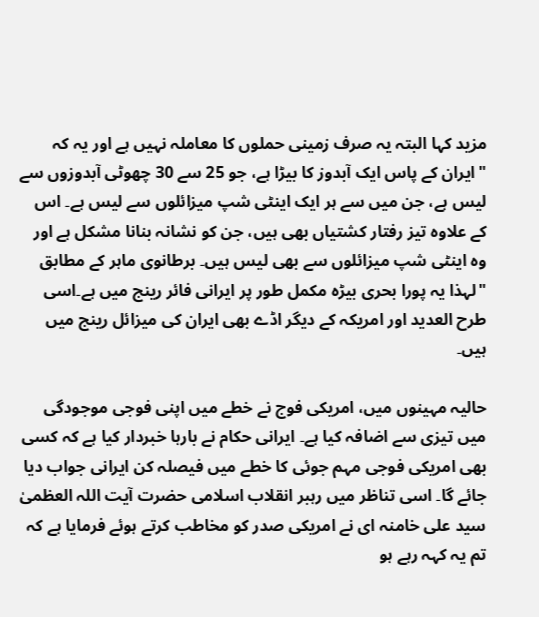مزید کہا البتہ یہ صرف زمینی حملوں کا معاملہ نہیں ہے اور یہ کہ "ایران کے پاس ایک آبدوز کا بیڑا ہے، جو 25 سے 30 چھوٹی آبدوزوں سے لیس ہے، جن میں سے ہر ایک اینٹی شپ میزائلوں سے لیس ہے۔ اس کے علاوہ تیز رفتار کشتیاں بھی ہیں، جن کو نشانہ بنانا مشکل ہے اور وہ اینٹی شپ میزائلوں سے بھی لیس ہیں۔ برطانوی ماہر کے مطابق "لہذا یہ پورا بحری بیڑہ مکمل طور پر ایرانی فائر رینج میں ہے۔اسی طرح العدید اور امریکہ کے دیگر اڈے بھی ایران کی میزائل رینج میں ہیں۔

حالیہ مہینوں میں، امریکی فوج نے خطے میں اپنی فوجی موجودگی میں تیزی سے اضافہ کیا ہے۔ ایرانی حکام نے بارہا خبردار کیا ہے کہ کسی بھی امریکی فوجی مہم جوئی کا خطے میں فیصلہ کن ایرانی جواب دیا جائے گا۔ اسی تناظر میں رہبر انقلاب اسلامی حضرت آیت اللہ العظمیٰ سید علی خامنہ ای نے امریکی صدر کو مخاطب کرتے ہوئے فرمایا ہے کہ تم یہ کہہ رہے ہو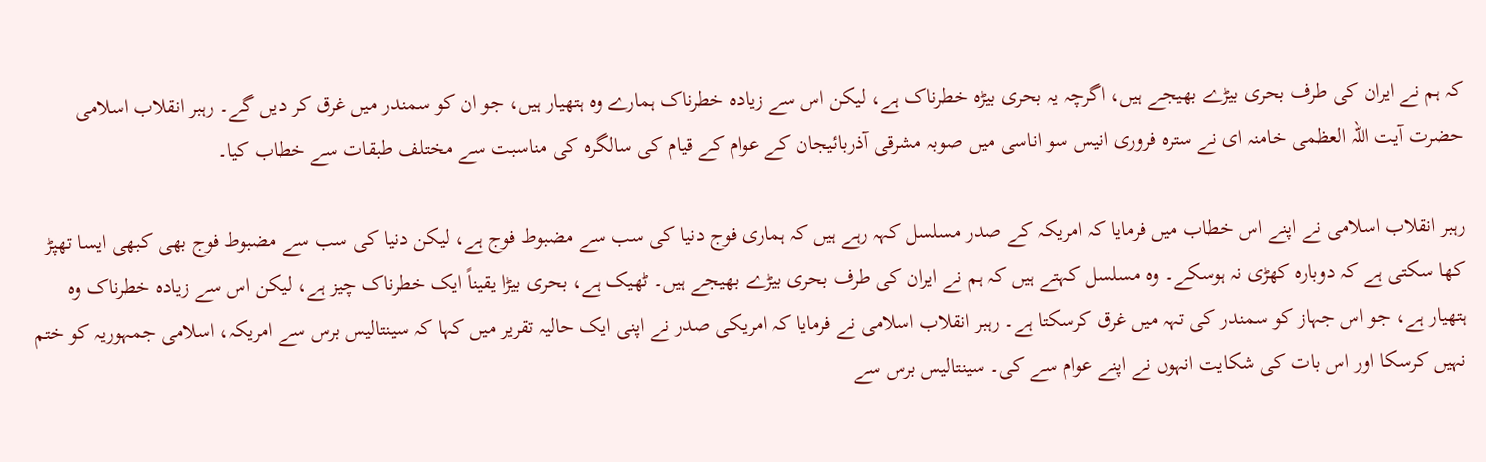کہ ہم نے ایران کی طرف بحری بیڑے بھیجے ہیں، اگرچہ یہ بحری بیڑہ خطرناک ہے، لیکن اس سے زیادہ خطرناک ہمارے وہ ہتھیار ہیں، جو ان کو سمندر میں غرق کر دیں گے۔ رہبر انقلاب اسلامی حضرت آیت اللہ العظمی خامنہ ای نے سترہ فروری انیس سو اناسی میں صوبہ مشرقی آذربائیجان کے عوام کے قیام کی سالگرہ کی مناسبت سے مختلف طبقات سے خطاب کیا۔

رہبر انقلاب اسلامی نے اپنے اس خطاب میں فرمایا کہ امریکہ کے صدر مسلسل کہہ رہے ہیں کہ ہماری فوج دنیا کی سب سے مضبوط فوج ہے، لیکن دنیا کی سب سے مضبوط فوج بھی کبھی ایسا تھپڑ کھا سکتی ہے کہ دوبارہ کھڑی نہ ہوسکے۔ وہ مسلسل کہتے ہیں کہ ہم نے ایران کی طرف بحری بیڑے بھیجے ہیں۔ ٹھیک ہے، بحری بیڑا یقیناً ایک خطرناک چیز ہے، لیکن اس سے زیادہ خطرناک وہ ہتھیار ہے، جو اس جہاز کو سمندر کی تہہ میں غرق کرسکتا ہے۔ رہبر انقلاب اسلامی نے فرمایا کہ امریکی صدر نے اپنی ایک حالیہ تقریر میں کہا کہ سینتالیس برس سے امریکہ، اسلامی جمہوریہ کو ختم نہیں کرسکا اور اس بات کی شکایت انہوں نے اپنے عوام سے کی۔ سینتالیس برس سے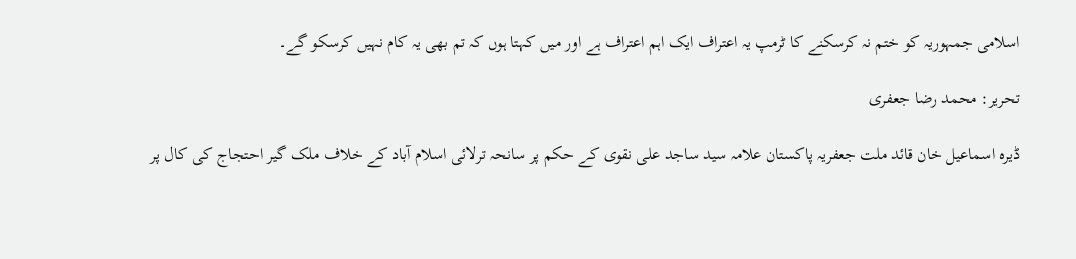اسلامی جمہوریہ کو ختم نہ کرسکنے کا ٹرمپ یہ اعتراف ایک اہم اعتراف ہے اور میں کہتا ہوں کہ تم بھی یہ کام نہیں کرسکو گے۔

تحریر: محمد رضا جعفری

ڈیرہ اسماعیل خان قائد ملت جعفریہ پاکستان علامہ سید ساجد علی نقوی کے حکم پر سانحہ ترلائی اسلام آباد کے خلاف ملک گیر احتجاج کی کال پر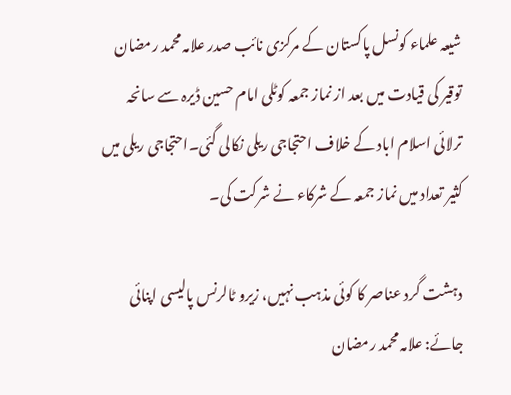شیعہ علماء کونسل پاکستان کے مرکزی نائب صدر علامہ محمد رمضان توقیر کی قیادت میں بعد از نماز جمعہ کوٹلی امام حسین ڈیرہ سے سانحہ ترلائی اسلام اباد کے خلاف احتجاجی ریلی نکالی گئی۔احتجاجی ریلی میں کثیر تعداد میں نماز جمعہ کے شرکاء نے شرکت کی۔

دہشت گرد عناصر کا کوئی مذہب نہیں، زیرو ٹالرنس پالیسی اپنائی جائے: علامہ محمد رمضان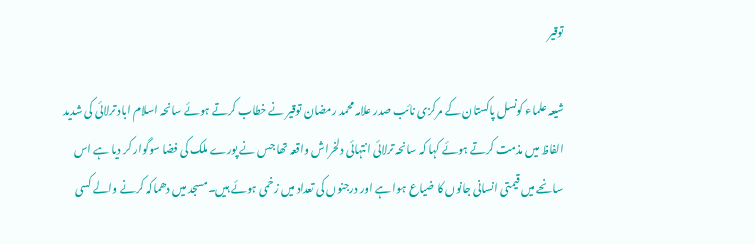توقیر

شیعہ علماء کونسل پاکستان کے مرکزی نائب صدر علامہ محمد رمضان توقیر نے خطاب کرتے ہوئے سانحہ اسلام اباد ترلائی کی شدید الفاظ میں مذمت کرتے ہوئے کہا کہ سانحہ ترلائی انتہائی دلخراش واقعہ تھا جس نے پورے ملک کی فضا سوگوار کر دیا ہے اس سانحے میں قیمتی انسانی جانوں کا ضیاع ہوا ہے اور درجنوں کی تعداد میں زخمی ہوئے ہیں۔مسجد میں دھماکہ کرنے والے کسی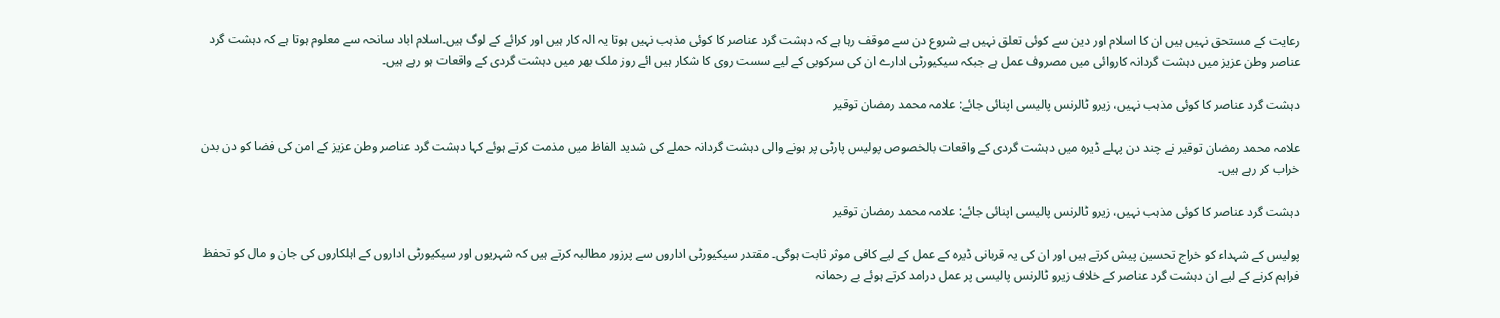رعایت کے مستحق نہیں ہیں ان کا اسلام اور دین سے کوئی تعلق نہیں ہے شروع دن سے موقف رہا ہے کہ دہشت گرد عناصر کا کوئی مذہب نہیں ہوتا یہ الہ کار ہیں اور کرائے کے لوگ ہیں۔اسلام اباد سانحہ سے معلوم ہوتا ہے کہ دہشت گرد عناصر وطن عزیز میں دہشت گردانہ کاروائی میں مصروف عمل ہے جبکہ سیکیورٹی ادارے ان کی سرکوبی کے لیے سست روی کا شکار ہیں ائے روز ملک بھر میں دہشت گردی کے واقعات ہو رہے ہیں۔

دہشت گرد عناصر کا کوئی مذہب نہیں، زیرو ٹالرنس پالیسی اپنائی جائے: علامہ محمد رمضان توقیر

علامہ محمد رمضان توقیر نے چند دن پہلے ڈیرہ میں دہشت گردی کے واقعات بالخصوص پولیس پارٹی پر ہونے والی دہشت گردانہ حملے کی شدید الفاظ میں مذمت کرتے ہوئے کہا دہشت گرد عناصر وطن عزیز کے امن کی فضا کو دن بدن خراب کر رہے ہیں۔

دہشت گرد عناصر کا کوئی مذہب نہیں، زیرو ٹالرنس پالیسی اپنائی جائے: علامہ محمد رمضان توقیر

پولیس کے شہداء کو خراج تحسین پیش کرتے ہیں اور ان کی یہ قربانی ڈیرہ کے عمل کے لیے کافی موثر ثابت ہوگی۔ مقتدر سیکیورٹی اداروں سے پرزور مطالبہ کرتے ہیں کہ شہریوں اور سیکیورٹی اداروں کے اہلکاروں کی جان و مال کو تحفظ فراہم کرنے کے لیے ان دہشت گرد عناصر کے خلاف زیرو ٹالرنس پالیسی پر عمل درامد کرتے ہوئے بے رحمانہ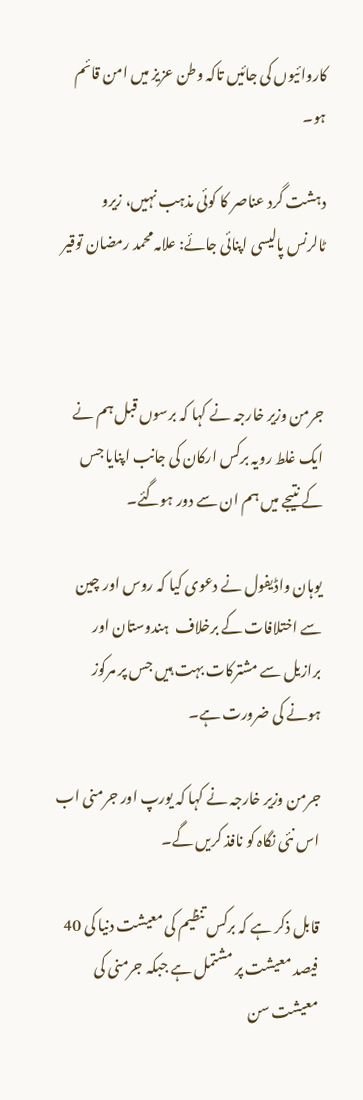کاروائیوں کی جائیں تاکہ وطن عزیز میں امن قائم ہو۔

دہشت گرد عناصر کا کوئی مذہب نہیں، زیرو ٹالرنس پالیسی اپنائی جائے: علامہ محمد رمضان توقیر



جرمن وزیر خارجہ نے کہا کہ برسوں قبل ہم نے ایک غلط رویہ برکس ارکان کی جانب اپنایا جس کے نتیجے میں ہم ان سے دور ہوگئے۔

یوہان واڈیفول نے دعوی کیا کہ روس اور چین سے اختلافات کے برخلاف  ہندوستان اور برازیل سے مشترکات بہت ہیں جس پر مرکوز ہونے کی ضرورت ہے۔

جرمن وزیر خارجہ نے کہا کہ یورپ اور جرمنی اب اس نئی نگاہ کو نافذ کریں گے۔

قابل ذکر ہے کہ برکس تنظیم کی معیشت دنیا کی 40 فیصد معیشت پر مشتمل ہے جبکہ جرمنی کی معیشت سن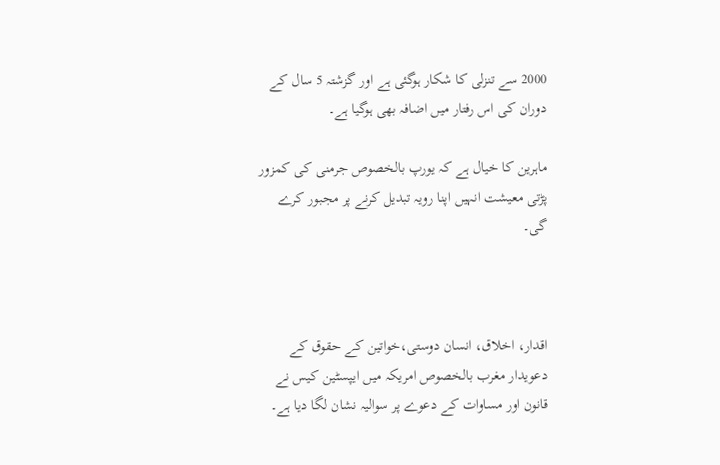2000 سے تنزلی کا شکار ہوگئی ہے اور گزشتہ 5 سال کے دوران کی اس رفتار میں اضافہ بھی ہوگیا ہے۔

ماہرین کا خیال ہے کہ یورپ بالخصوص جرمنی کی کمزور پڑتی معیشت انہیں اپنا رویہ تبدیل کرنے پر مجبور کرے گی۔



اقدار، اخلاق، انسان دوستی،خواتین کے حقوق کے دعویدار مغرب بالخصوص امریکہ میں ایپسٹین کیس نے قانون اور مساوات کے دعوے پر سوالیہ نشان لگا دیا ہے۔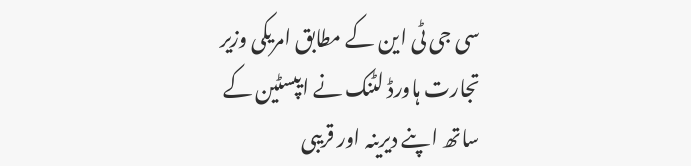سی جی ٹی این کے مطابق امریکی وزیر تجارت ہاورڈ لٹنک نے ایپسٹین کے ساتھ اپنے دیرینہ اور قریبی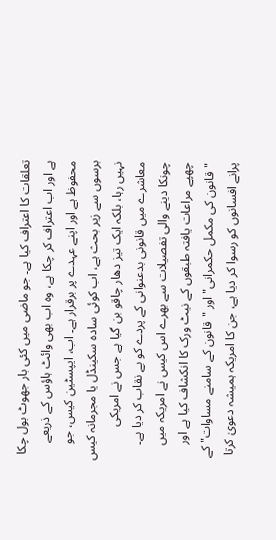تعلقات کا اعتراف کیا ہے۔ جو ماضی میں کئی بار جھوٹ بول چکا ہے اور اب اعتراف کر چکا ہے، وہ اب بھی وائٹ ہاؤس کے ذریعے محفوظ ہے اور اپنے عہدے پر برقرار ہے۔ اب، ایپسٹین کیس، جو برسوں سے زیر بحث ہے، اب کوئی سادہ سکینڈل یا مجرمانہ کیس نہیں رہا، بلکہ ایک تیز دھار چاقو بن گیا ہے جس نے امریکی معاشرے میں قانونی بدعنوانی کے پردے کو بے نقاب کر دیا ہے۔ چونکا دینے والی تفصیلات سے بھرے اس کیس نے امریکہ میں چھپے مراعات یافتہ طبقوں کے نیٹ ورک کا انکشاف کیا ہے اور "قانون کی مکمل حکمرانی" اور "قانون کے سامنے مساوات" کے پرانے افسانوں کو رسوا کر دیا ہے، جن کا امریکہ ہمیشہ دعویٰ کرتا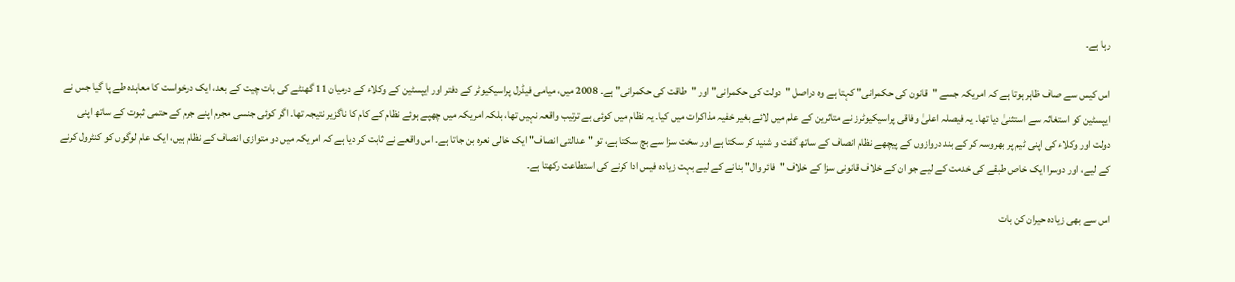رہا ہے۔

اس کیس سے صاف ظاہر ہوتا ہے کہ امریکہ جسے "قانون کی حکمرانی" کہتا ہے وہ دراصل "دولت کی حکمرانی" اور "طاقت کی حکمرانی" ہے۔ 2008 میں، میامی فیڈرل پراسیکیوٹر کے دفتر اور ایپسٹین کے وکلاء کے درمیان 11 گھنٹے کی بات چیت کے بعد، ایک درخواست کا معاہدہ طے پا گیا جس نے ایپسٹین کو استغاثہ سے استثنیٰ دیا تھا۔ یہ فیصلہ اعلیٰ وفاقی پراسیکیوٹرز نے متاثرین کے علم میں لائے بغیر خفیہ مذاکرات میں کیا۔ یہ نظام میں کوئی بے ترتیب واقعہ نہیں تھا، بلکہ امریکہ میں چھپے ہوئے نظام کے کام کا ناگزیر نتیجہ تھا۔ اگر کوئی جنسی مجرم اپنے جرم کے حتمی ثبوت کے ساتھ اپنی دولت اور وکلاء کی اپنی ٹیم پر بھروسہ کر کے بند دروازوں کے پیچھے نظام انصاف کے ساتھ گفت و شنید کر سکتا ہے اور سخت سزا سے بچ سکتا ہے، تو "عدالتی انصاف" ایک خالی نعرہ بن جاتا ہے۔ اس واقعے نے ثابت کر دیا ہے کہ امریکہ میں دو متوازی انصاف کے نظام ہیں، ایک عام لوگوں کو کنٹرول کرنے کے لیے، اور دوسرا ایک خاص طبقے کی خدمت کے لیے جو ان کے خلاف قانونی سزا کے خلاف "فائر وال" بنانے کے لیے بہت زیادہ فیس ادا کرنے کی استطاعت رکھتا ہے۔

اس سے بھی زیادہ حیران کن بات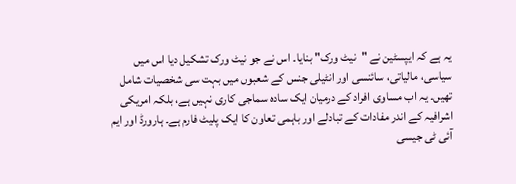یہ ہے کہ ایپسٹین نے "نیٹ ورک" بنایا۔ اس نے جو نیٹ ورک تشکیل دیا اس میں سیاسی، مالیاتی، سائنسی اور انٹیلی جنس کے شعبوں میں بہت سی شخصیات شامل تھیں۔ یہ اب مساوی افراد کے درمیان ایک سادہ سماجی کاری نہیں ہے، بلکہ امریکی اشرافیہ کے اندر مفادات کے تبادلے اور باہمی تعاون کا ایک پلیٹ فارم ہے۔ ہارورڈ اور ایم آئی ٹی جیسی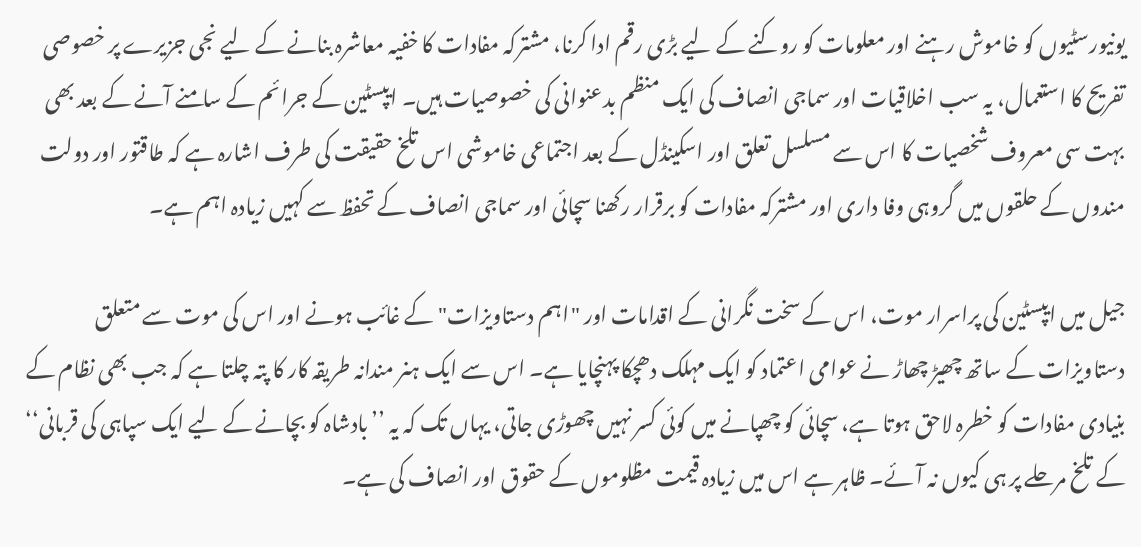یونیورسٹیوں کو خاموش رہنے اور معلومات کو روکنے کے لیے بڑی رقم ادا کرنا، مشترکہ مفادات کا خفیہ معاشرہ بنانے کے لیے نجی جزیرے پر خصوصی تفریح کا استعمال، یہ سب اخلاقیات اور سماجی انصاف کی ایک منظم بدعنوانی کی خصوصیات ہیں۔ ایپسٹین کے جرائم کے سامنے آنے کے بعد بھی بہت سی معروف شخصیات کا اس سے مسلسل تعلق اور اسکینڈل کے بعد اجتماعی خاموشی اس تلخ حقیقت کی طرف اشارہ ہے کہ طاقتور اور دولت مندوں کے حلقوں میں گروہی وفا داری اور مشترکہ مفادات کو برقرار رکھنا سچائی اور سماجی انصاف کے تحفظ سے کہیں زیادہ اہم ہے۔

جیل میں ایپسٹین کی پراسرار موت، اس کے سخت نگرانی کے اقدامات اور "اہم دستاویزات" کے غائب ہونے اور اس کی موت سے متعلق دستاویزات کے ساتھ چھیڑ چھاڑ نے عوامی اعتماد کو ایک مہلک دھچکا پہنچایا ہے۔ اس سے ایک ہنر مندانہ طریقہ کار کا پتہ چلتا ہے کہ جب بھی نظام کے بنیادی مفادات کو خطرہ لاحق ہوتا ہے، سچائی کو چھپانے میں کوئی کسر نہیں چھوڑی جاتی، یہاں تک کہ یہ ’’بادشاہ کو بچانے کے لیے ایک سپاہی کی قربانی‘‘ کے تلخ مرحلے پر ہی کیوں نہ آئے۔ ظاہر ہے اس میں زیادہ قیمت مظلوموں کے حقوق اور انصاف کی ہے۔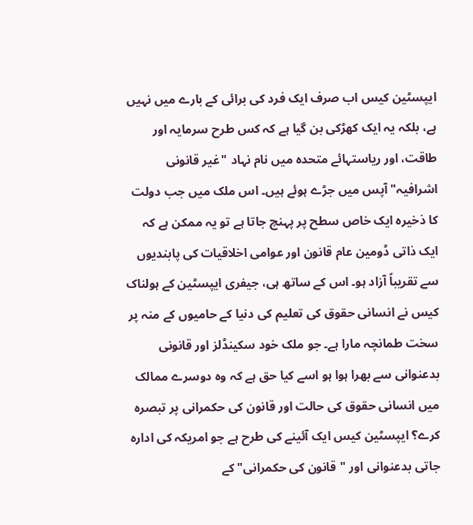ایپسٹین کیس اب صرف ایک فرد کی برائی کے بارے میں نہیں ہے، بلکہ یہ ایک کھڑکی بن گیا ہے کہ کس طرح سرمایہ اور طاقت، اور ریاستہائے متحدہ میں نام نہاد "غیر قانونی اشرافیہ" آپس میں جڑے ہوئے ہیں۔ اس ملک میں جب دولت کا ذخیرہ ایک خاص سطح پر پہنچ جاتا ہے تو یہ ممکن ہے کہ ایک ذاتی ڈومین عام قانون اور عوامی اخلاقیات کی پابندیوں سے تقریباً آزاد ہو۔ اس کے ساتھ ہی، جیفری ایپسٹین کے ہولناک کیس نے انسانی حقوق کی تعلیم کی دنیا کے حامیوں کے منہ پر سخت طمانچہ مارا ہے۔ جو ملک خود سکینڈلز اور قانونی بدعنوانی سے بھرا ہوا ہو اسے کیا حق ہے کہ وہ دوسرے ممالک میں انسانی حقوق کی حالت اور قانون کی حکمرانی پر تبصرہ کرے؟ ایپسٹین کیس ایک آئینے کی طرح ہے جو امریکہ کی ادارہ جاتی بدعنوانی اور "قانون کی حکمرانی" کے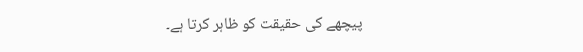پیچھے کی حقیقت کو ظاہر کرتا ہے۔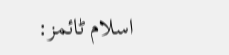اسلام ٹائمز: